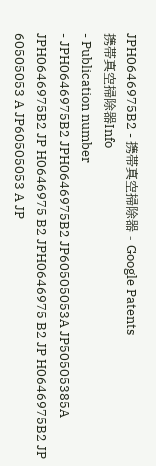JPH0646975B2 - 携帯真空掃除器 - Google Patents
携帯真空掃除器Info
- Publication number
- JPH0646975B2 JPH0646975B2 JP60505053A JP50505385A JPH0646975B2 JP H0646975 B2 JPH0646975 B2 JP H0646975B2 JP 60505053 A JP60505053 A JP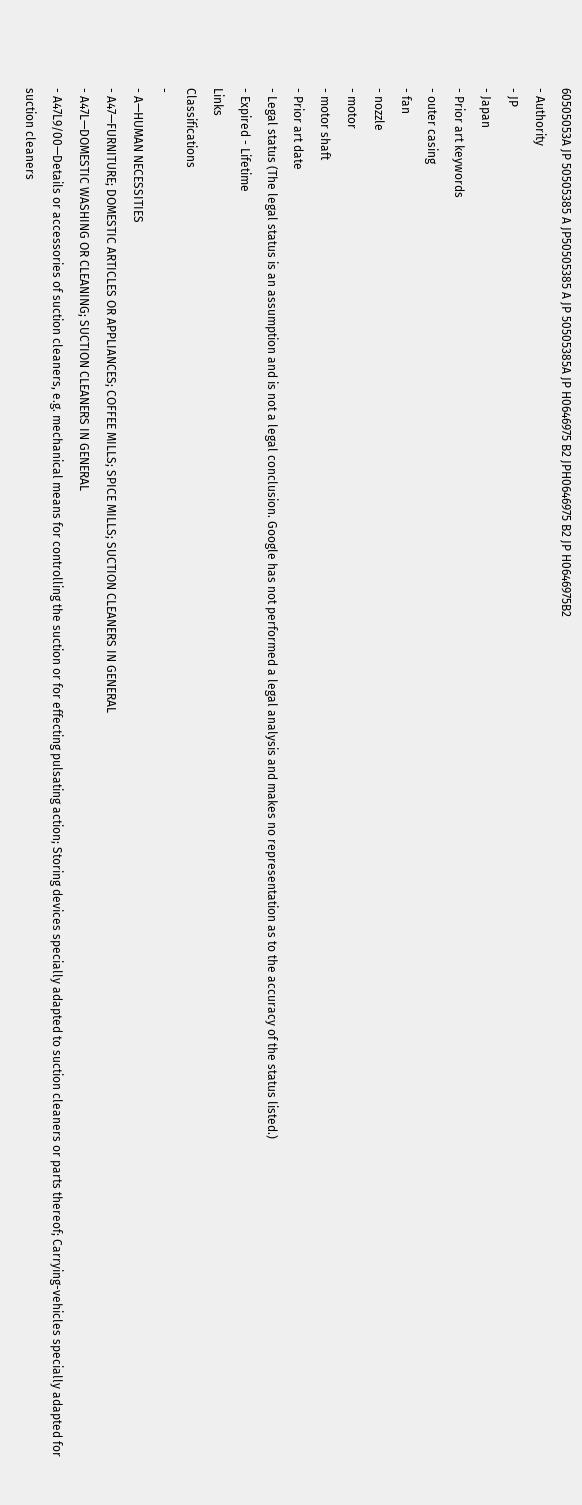60505053A JP 50505385 A JP50505385 A JP 50505385A JP H0646975 B2 JPH0646975 B2 JP H0646975B2
- Authority
- JP
- Japan
- Prior art keywords
- outer casing
- fan
- nozzle
- motor
- motor shaft
- Prior art date
- Legal status (The legal status is an assumption and is not a legal conclusion. Google has not performed a legal analysis and makes no representation as to the accuracy of the status listed.)
- Expired - Lifetime
Links
Classifications
-
- A—HUMAN NECESSITIES
- A47—FURNITURE; DOMESTIC ARTICLES OR APPLIANCES; COFFEE MILLS; SPICE MILLS; SUCTION CLEANERS IN GENERAL
- A47L—DOMESTIC WASHING OR CLEANING; SUCTION CLEANERS IN GENERAL
- A47L9/00—Details or accessories of suction cleaners, e.g. mechanical means for controlling the suction or for effecting pulsating action; Storing devices specially adapted to suction cleaners or parts thereof; Carrying-vehicles specially adapted for suction cleaners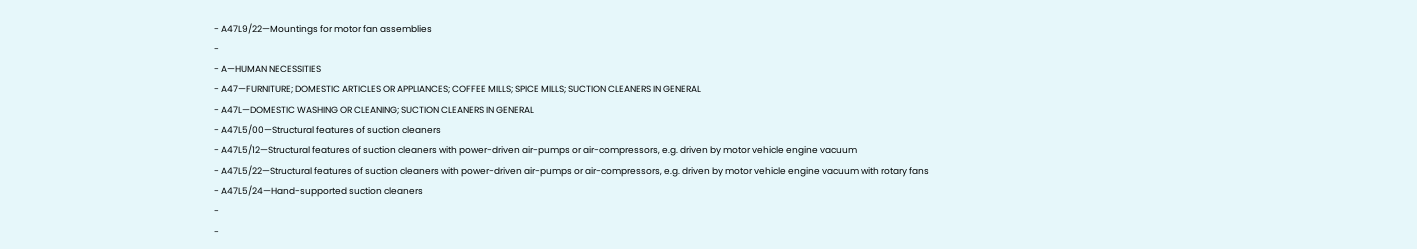- A47L9/22—Mountings for motor fan assemblies
-
- A—HUMAN NECESSITIES
- A47—FURNITURE; DOMESTIC ARTICLES OR APPLIANCES; COFFEE MILLS; SPICE MILLS; SUCTION CLEANERS IN GENERAL
- A47L—DOMESTIC WASHING OR CLEANING; SUCTION CLEANERS IN GENERAL
- A47L5/00—Structural features of suction cleaners
- A47L5/12—Structural features of suction cleaners with power-driven air-pumps or air-compressors, e.g. driven by motor vehicle engine vacuum
- A47L5/22—Structural features of suction cleaners with power-driven air-pumps or air-compressors, e.g. driven by motor vehicle engine vacuum with rotary fans
- A47L5/24—Hand-supported suction cleaners
-
-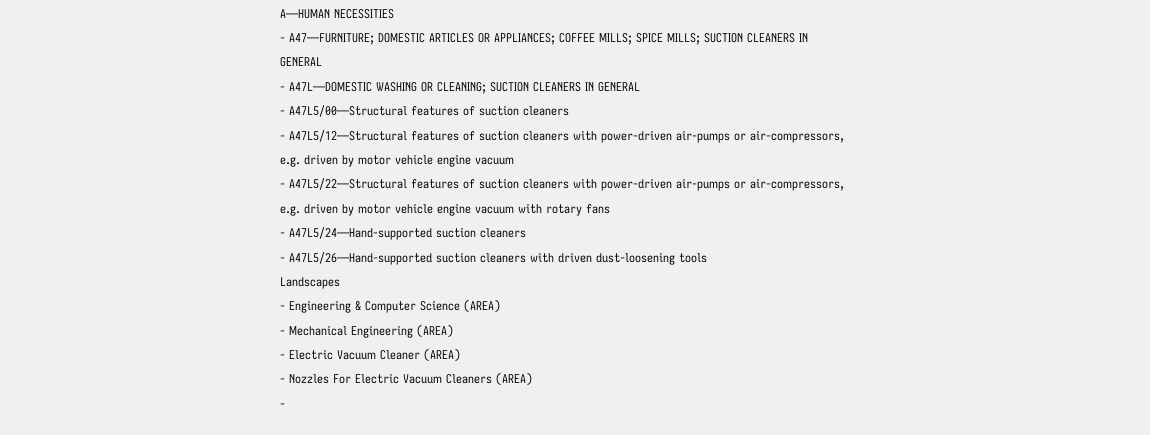A—HUMAN NECESSITIES
- A47—FURNITURE; DOMESTIC ARTICLES OR APPLIANCES; COFFEE MILLS; SPICE MILLS; SUCTION CLEANERS IN GENERAL
- A47L—DOMESTIC WASHING OR CLEANING; SUCTION CLEANERS IN GENERAL
- A47L5/00—Structural features of suction cleaners
- A47L5/12—Structural features of suction cleaners with power-driven air-pumps or air-compressors, e.g. driven by motor vehicle engine vacuum
- A47L5/22—Structural features of suction cleaners with power-driven air-pumps or air-compressors, e.g. driven by motor vehicle engine vacuum with rotary fans
- A47L5/24—Hand-supported suction cleaners
- A47L5/26—Hand-supported suction cleaners with driven dust-loosening tools
Landscapes
- Engineering & Computer Science (AREA)
- Mechanical Engineering (AREA)
- Electric Vacuum Cleaner (AREA)
- Nozzles For Electric Vacuum Cleaners (AREA)
-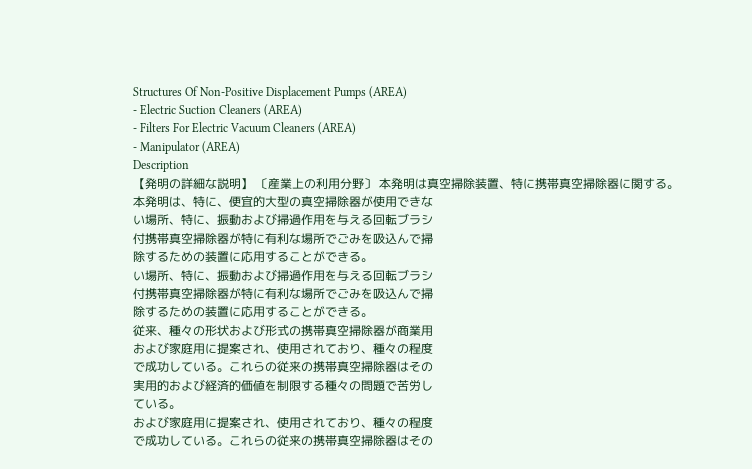Structures Of Non-Positive Displacement Pumps (AREA)
- Electric Suction Cleaners (AREA)
- Filters For Electric Vacuum Cleaners (AREA)
- Manipulator (AREA)
Description
【発明の詳細な説明】 〔産業上の利用分野〕 本発明は真空掃除装置、特に携帯真空掃除器に関する。
本発明は、特に、便宜的大型の真空掃除器が使用できな
い場所、特に、振動および掃過作用を与える回転ブラシ
付携帯真空掃除器が特に有利な場所でごみを吸込んで掃
除するための装置に応用することができる。
い場所、特に、振動および掃過作用を与える回転ブラシ
付携帯真空掃除器が特に有利な場所でごみを吸込んで掃
除するための装置に応用することができる。
従来、種々の形状および形式の携帯真空掃除器が商業用
および家庭用に提案され、使用されており、種々の程度
で成功している。これらの従来の携帯真空掃除器はその
実用的および経済的価値を制限する種々の問題で苦労し
ている。
および家庭用に提案され、使用されており、種々の程度
で成功している。これらの従来の携帯真空掃除器はその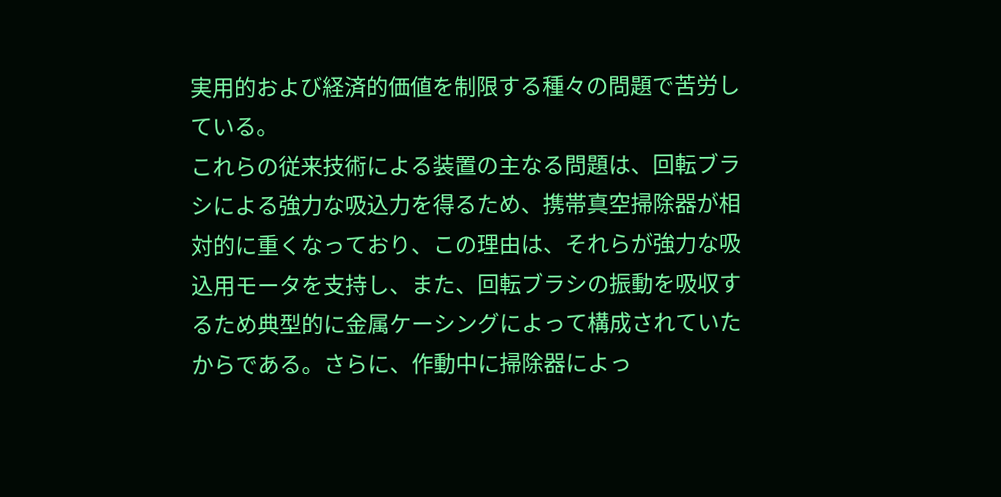実用的および経済的価値を制限する種々の問題で苦労し
ている。
これらの従来技術による装置の主なる問題は、回転ブラ
シによる強力な吸込力を得るため、携帯真空掃除器が相
対的に重くなっており、この理由は、それらが強力な吸
込用モータを支持し、また、回転ブラシの振動を吸収す
るため典型的に金属ケーシングによって構成されていた
からである。さらに、作動中に掃除器によっ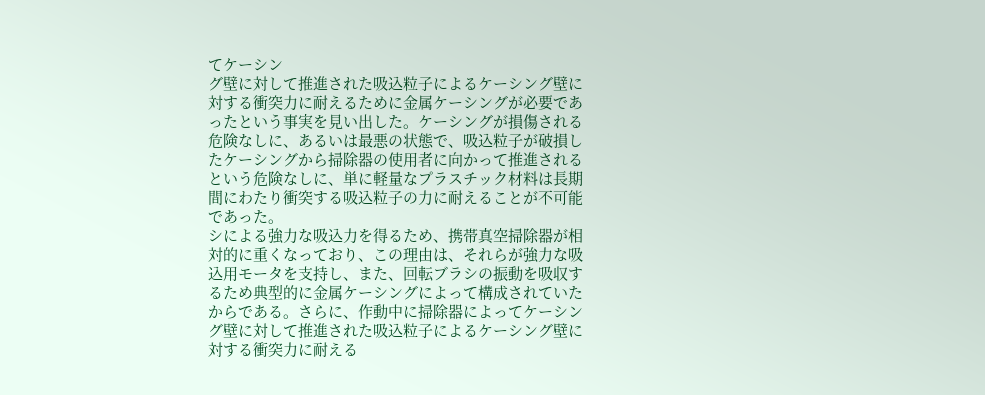てケーシン
グ壁に対して推進された吸込粒子によるケーシング壁に
対する衝突力に耐えるために金属ケーシングが必要であ
ったという事実を見い出した。ケーシングが損傷される
危険なしに、あるいは最悪の状態で、吸込粒子が破損し
たケーシングから掃除器の使用者に向かって推進される
という危険なしに、単に軽量なプラスチック材料は長期
間にわたり衝突する吸込粒子の力に耐えることが不可能
であった。
シによる強力な吸込力を得るため、携帯真空掃除器が相
対的に重くなっており、この理由は、それらが強力な吸
込用モータを支持し、また、回転ブラシの振動を吸収す
るため典型的に金属ケーシングによって構成されていた
からである。さらに、作動中に掃除器によってケーシン
グ壁に対して推進された吸込粒子によるケーシング壁に
対する衝突力に耐える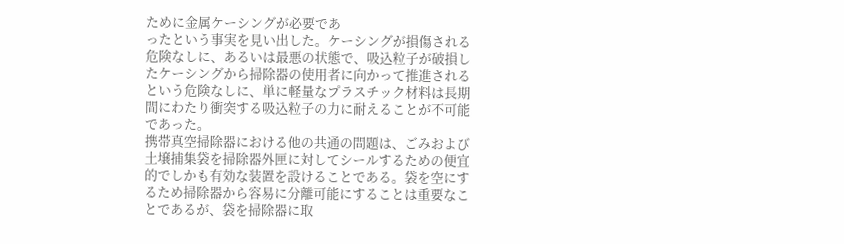ために金属ケーシングが必要であ
ったという事実を見い出した。ケーシングが損傷される
危険なしに、あるいは最悪の状態で、吸込粒子が破損し
たケーシングから掃除器の使用者に向かって推進される
という危険なしに、単に軽量なプラスチック材料は長期
間にわたり衝突する吸込粒子の力に耐えることが不可能
であった。
携帯真空掃除器における他の共通の問題は、ごみおよび
土壌捕集袋を掃除器外匣に対してシールするための便宜
的でしかも有効な装置を設けることである。袋を空にす
るため掃除器から容易に分離可能にすることは重要なこ
とであるが、袋を掃除器に取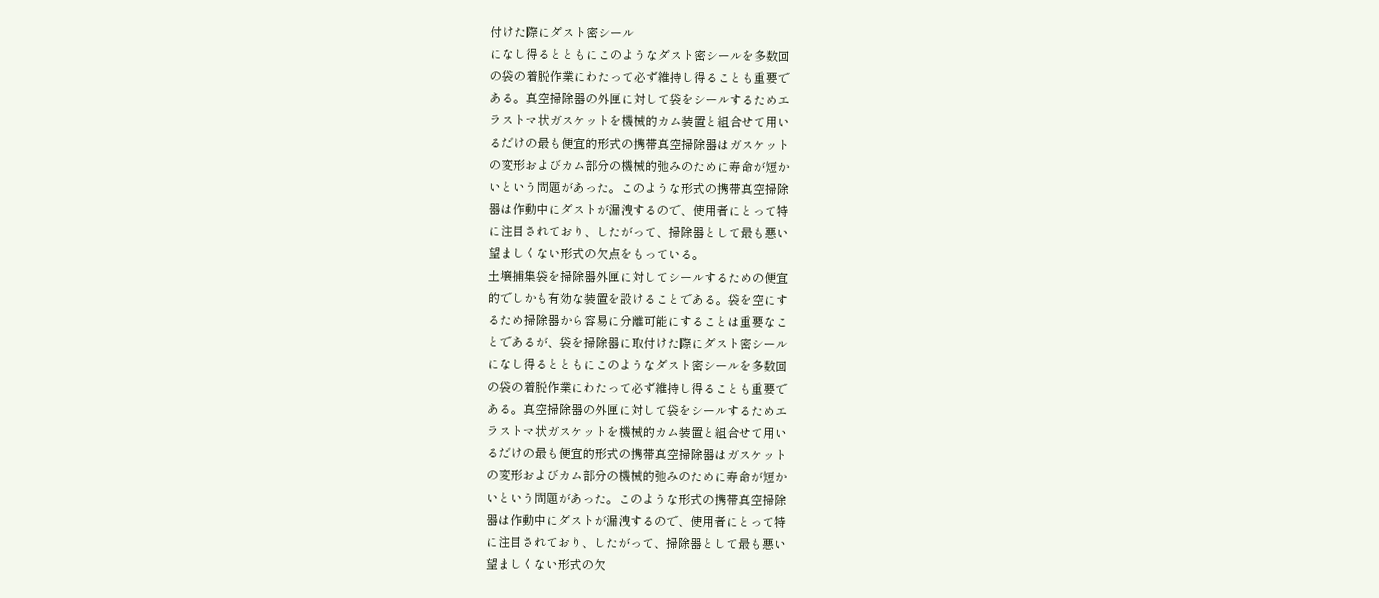付けた際にダスト密シール
になし得るとともにこのようなダスト密シールを多数回
の袋の着脱作業にわたって必ず維持し得ることも重要で
ある。真空掃除器の外匣に対して袋をシールするためエ
ラストマ状ガスケットを機械的カム装置と組合せて用い
るだけの最も便宜的形式の携帯真空掃除器はガスケット
の変形およびカム部分の機械的弛みのために寿命が短か
いという問題があった。このような形式の携帯真空掃除
器は作動中にダストが漏洩するので、使用者にとって特
に注目されており、したがって、掃除器として最も悪い
望ましくない形式の欠点をもっている。
土壌捕集袋を掃除器外匣に対してシールするための便宜
的でしかも有効な装置を設けることである。袋を空にす
るため掃除器から容易に分離可能にすることは重要なこ
とであるが、袋を掃除器に取付けた際にダスト密シール
になし得るとともにこのようなダスト密シールを多数回
の袋の着脱作業にわたって必ず維持し得ることも重要で
ある。真空掃除器の外匣に対して袋をシールするためエ
ラストマ状ガスケットを機械的カム装置と組合せて用い
るだけの最も便宜的形式の携帯真空掃除器はガスケット
の変形およびカム部分の機械的弛みのために寿命が短か
いという問題があった。このような形式の携帯真空掃除
器は作動中にダストが漏洩するので、使用者にとって特
に注目されており、したがって、掃除器として最も悪い
望ましくない形式の欠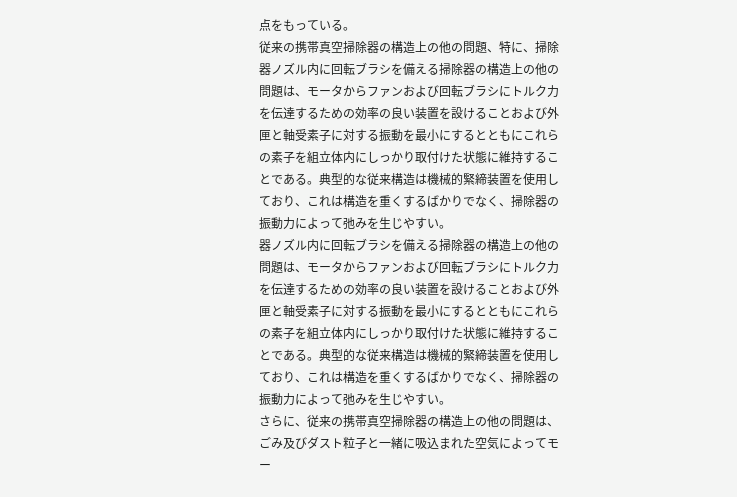点をもっている。
従来の携帯真空掃除器の構造上の他の問題、特に、掃除
器ノズル内に回転ブラシを備える掃除器の構造上の他の
問題は、モータからファンおよび回転ブラシにトルク力
を伝達するための効率の良い装置を設けることおよび外
匣と軸受素子に対する振動を最小にするとともにこれら
の素子を組立体内にしっかり取付けた状態に維持するこ
とである。典型的な従来構造は機械的緊締装置を使用し
ており、これは構造を重くするばかりでなく、掃除器の
振動力によって弛みを生じやすい。
器ノズル内に回転ブラシを備える掃除器の構造上の他の
問題は、モータからファンおよび回転ブラシにトルク力
を伝達するための効率の良い装置を設けることおよび外
匣と軸受素子に対する振動を最小にするとともにこれら
の素子を組立体内にしっかり取付けた状態に維持するこ
とである。典型的な従来構造は機械的緊締装置を使用し
ており、これは構造を重くするばかりでなく、掃除器の
振動力によって弛みを生じやすい。
さらに、従来の携帯真空掃除器の構造上の他の問題は、
ごみ及びダスト粒子と一緒に吸込まれた空気によってモ
ー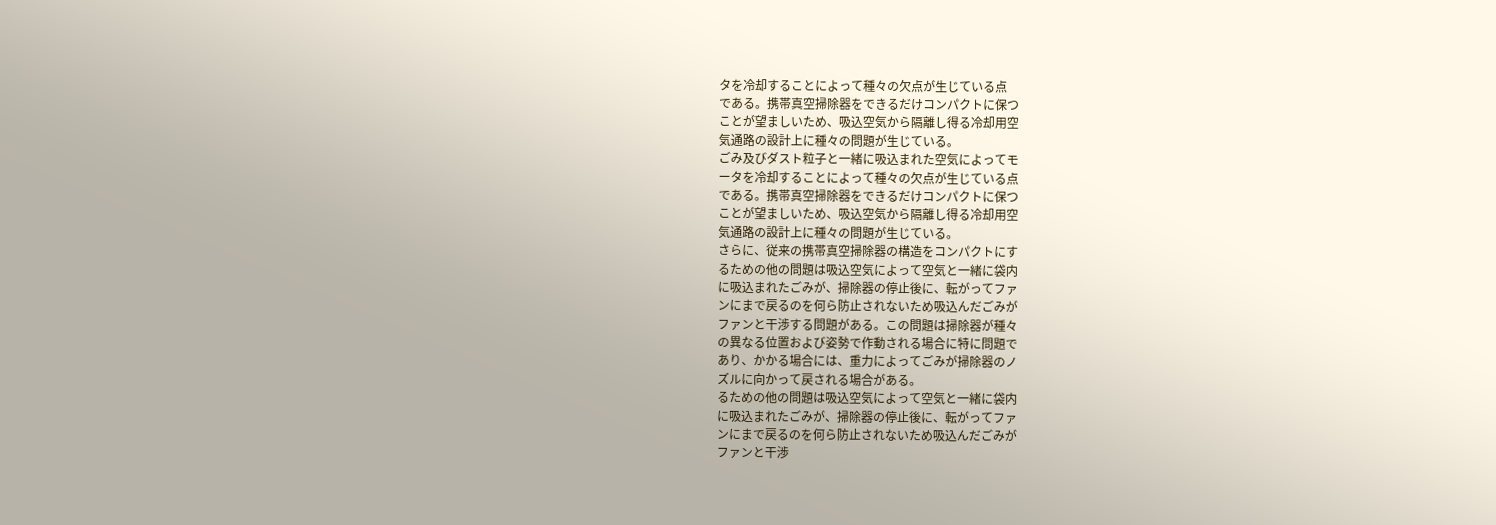タを冷却することによって種々の欠点が生じている点
である。携帯真空掃除器をできるだけコンパクトに保つ
ことが望ましいため、吸込空気から隔離し得る冷却用空
気通路の設計上に種々の問題が生じている。
ごみ及びダスト粒子と一緒に吸込まれた空気によってモ
ータを冷却することによって種々の欠点が生じている点
である。携帯真空掃除器をできるだけコンパクトに保つ
ことが望ましいため、吸込空気から隔離し得る冷却用空
気通路の設計上に種々の問題が生じている。
さらに、従来の携帯真空掃除器の構造をコンパクトにす
るための他の問題は吸込空気によって空気と一緒に袋内
に吸込まれたごみが、掃除器の停止後に、転がってファ
ンにまで戻るのを何ら防止されないため吸込んだごみが
ファンと干渉する問題がある。この問題は掃除器が種々
の異なる位置および姿勢で作動される場合に特に問題で
あり、かかる場合には、重力によってごみが掃除器のノ
ズルに向かって戻される場合がある。
るための他の問題は吸込空気によって空気と一緒に袋内
に吸込まれたごみが、掃除器の停止後に、転がってファ
ンにまで戻るのを何ら防止されないため吸込んだごみが
ファンと干渉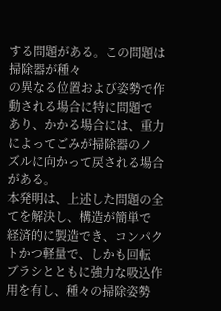する問題がある。この問題は掃除器が種々
の異なる位置および姿勢で作動される場合に特に問題で
あり、かかる場合には、重力によってごみが掃除器のノ
ズルに向かって戻される場合がある。
本発明は、上述した問題の全てを解決し、構造が簡単で
経済的に製造でき、コンパクトかつ軽量で、しかも回転
ブラシとともに強力な吸込作用を有し、種々の掃除姿勢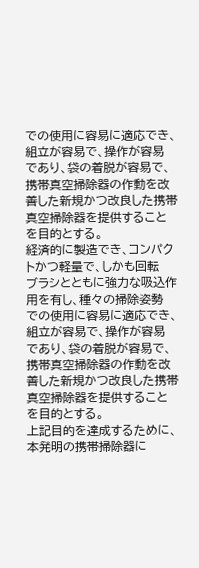での使用に容易に適応でき、組立が容易で、操作が容易
であり、袋の着脱が容易で、携帯真空掃除器の作動を改
善した新規かつ改良した携帯真空掃除器を提供すること
を目的とする。
経済的に製造でき、コンパクトかつ軽量で、しかも回転
ブラシとともに強力な吸込作用を有し、種々の掃除姿勢
での使用に容易に適応でき、組立が容易で、操作が容易
であり、袋の着脱が容易で、携帯真空掃除器の作動を改
善した新規かつ改良した携帯真空掃除器を提供すること
を目的とする。
上記目的を達成するために、本発明の携帯掃除器に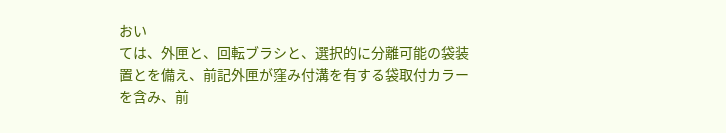おい
ては、外匣と、回転ブラシと、選択的に分離可能の袋装
置とを備え、前記外匣が窪み付溝を有する袋取付カラー
を含み、前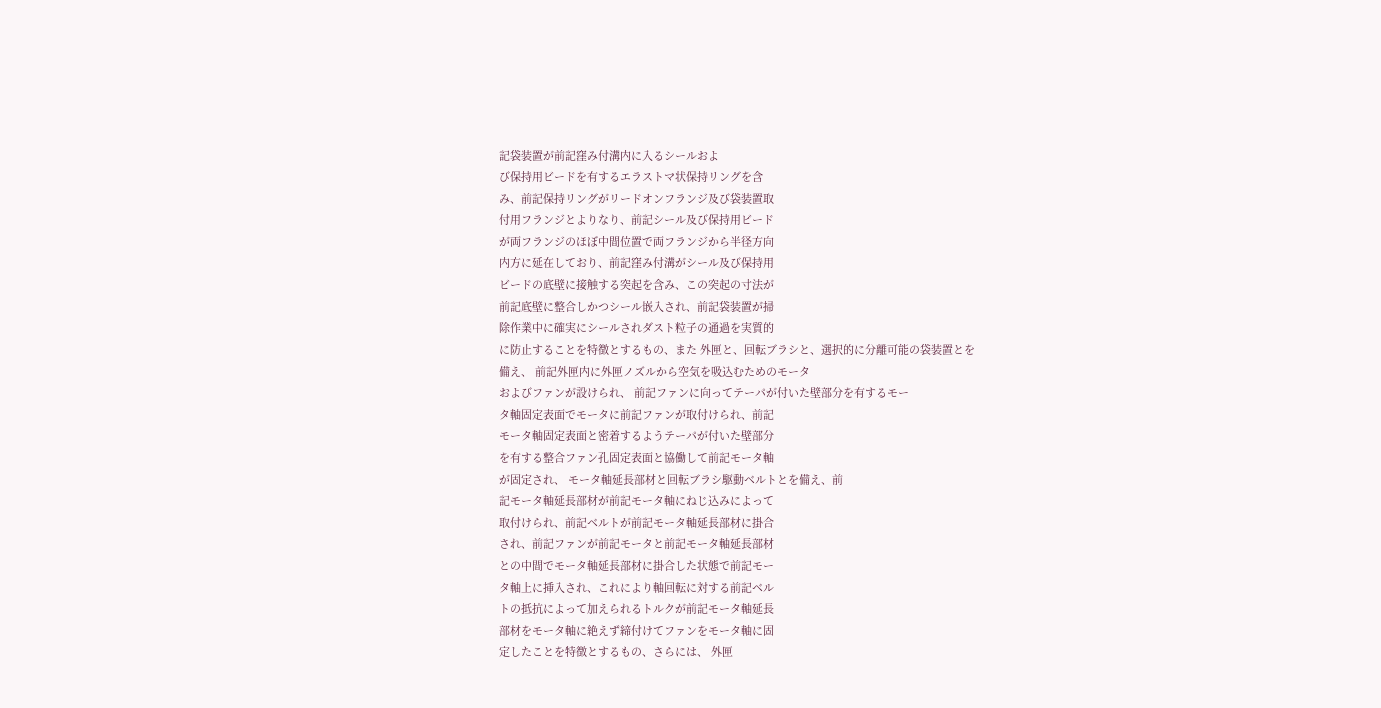記袋装置が前記窪み付溝内に入るシールおよ
び保持用ビードを有するエラストマ状保持リングを含
み、前記保持リングがリードオンフランジ及び袋装置取
付用フランジとよりなり、前記シール及び保持用ビード
が両フランジのほぼ中間位置で両フランジから半径方向
内方に延在しており、前記窪み付溝がシール及び保持用
ビードの底壁に接触する突起を含み、この突起の寸法が
前記底壁に整合しかつシール嵌入され、前記袋装置が掃
除作業中に確実にシールされダスト粒子の通過を実質的
に防止することを特徴とするもの、また 外匣と、回転ブラシと、選択的に分離可能の袋装置とを
備え、 前記外匣内に外匣ノズルから空気を吸込むためのモータ
およびファンが設けられ、 前記ファンに向ってテーパが付いた壁部分を有するモー
タ軸固定表面でモータに前記ファンが取付けられ、前記
モータ軸固定表面と密着するようテーパが付いた壁部分
を有する整合ファン孔固定表面と協働して前記モータ軸
が固定され、 モータ軸延長部材と回転ブラシ駆動ベルトとを備え、前
記モータ軸延長部材が前記モータ軸にねじ込みによって
取付けられ、前記ベルトが前記モータ軸延長部材に掛合
され、前記ファンが前記モータと前記モータ軸延長部材
との中間でモータ軸延長部材に掛合した状態で前記モー
タ軸上に挿入され、これにより軸回転に対する前記ベル
トの抵抗によって加えられるトルクが前記モータ軸延長
部材をモータ軸に絶えず締付けてファンをモータ軸に固
定したことを特徴とするもの、さらには、 外匣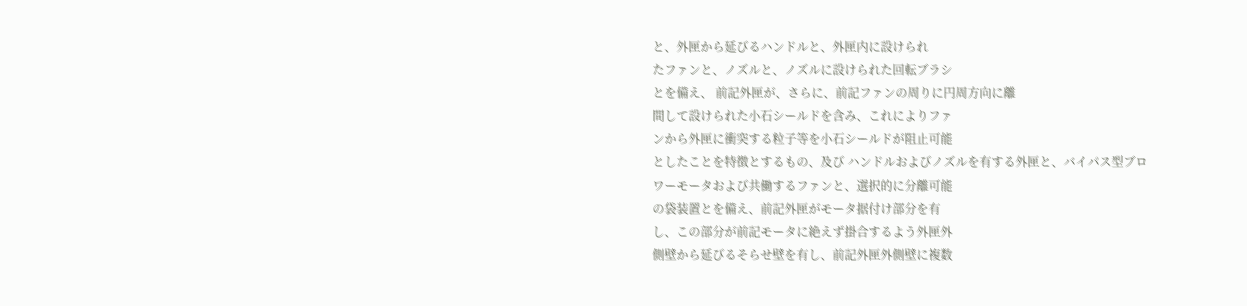と、外匣から延びるハンドルと、外匣内に設けられ
たファンと、ノズルと、ノズルに設けられた回転ブラシ
とを備え、 前記外匣が、さらに、前記ファンの周りに円周方向に離
間して設けられた小石シールドを含み、これによりファ
ンから外匣に衝突する粒子等を小石シールドが阻止可能
としたことを特徴とするもの、及び ハンドルおよびノズルを有する外匣と、バイパス型ブロ
ワーモータおよび共働するファンと、選択的に分離可能
の袋装置とを備え、前記外匣がモータ据付け部分を有
し、この部分が前記モータに絶えず掛合するよう外匣外
側壁から延びるそらせ壁を有し、前記外匣外側壁に複数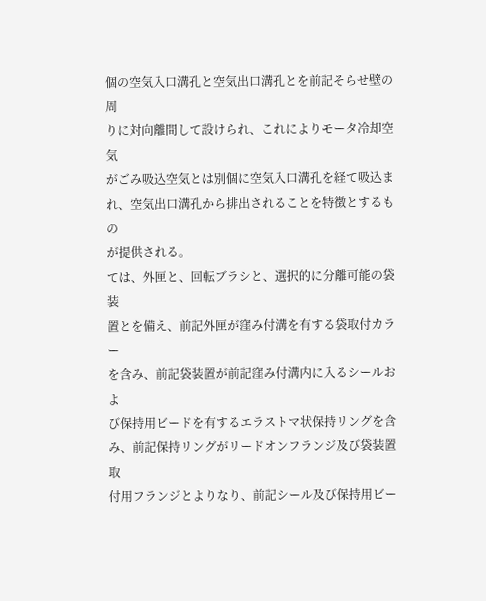個の空気入口溝孔と空気出口溝孔とを前記そらせ壁の周
りに対向離間して設けられ、これによりモータ冷却空気
がごみ吸込空気とは別個に空気入口溝孔を経て吸込ま
れ、空気出口溝孔から排出されることを特徴とするもの
が提供される。
ては、外匣と、回転ブラシと、選択的に分離可能の袋装
置とを備え、前記外匣が窪み付溝を有する袋取付カラー
を含み、前記袋装置が前記窪み付溝内に入るシールおよ
び保持用ビードを有するエラストマ状保持リングを含
み、前記保持リングがリードオンフランジ及び袋装置取
付用フランジとよりなり、前記シール及び保持用ビー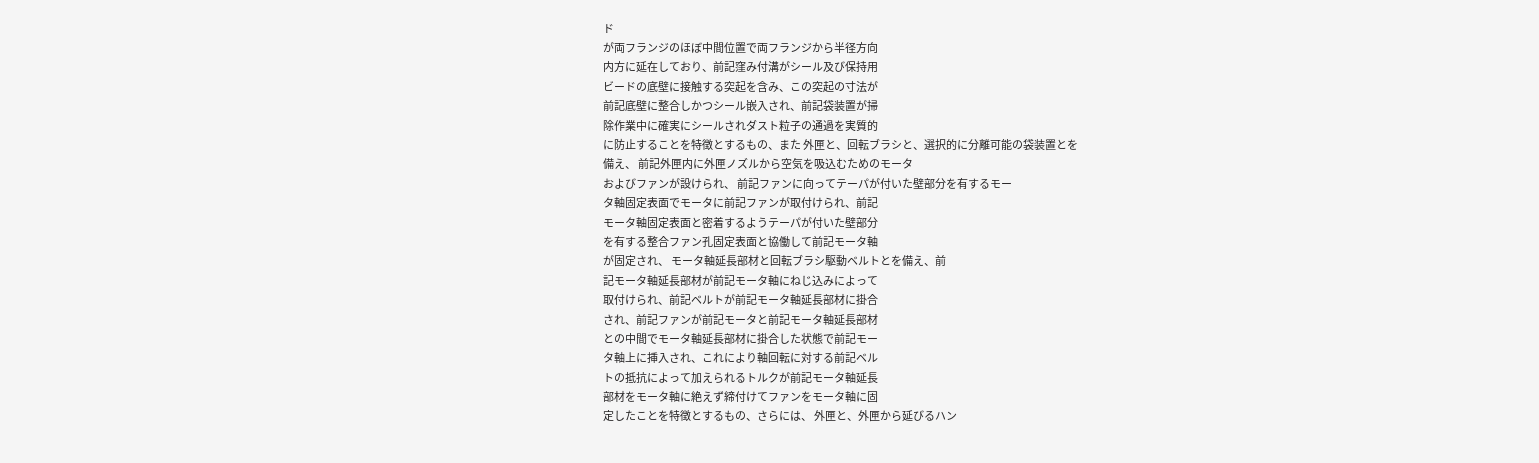ド
が両フランジのほぼ中間位置で両フランジから半径方向
内方に延在しており、前記窪み付溝がシール及び保持用
ビードの底壁に接触する突起を含み、この突起の寸法が
前記底壁に整合しかつシール嵌入され、前記袋装置が掃
除作業中に確実にシールされダスト粒子の通過を実質的
に防止することを特徴とするもの、また 外匣と、回転ブラシと、選択的に分離可能の袋装置とを
備え、 前記外匣内に外匣ノズルから空気を吸込むためのモータ
およびファンが設けられ、 前記ファンに向ってテーパが付いた壁部分を有するモー
タ軸固定表面でモータに前記ファンが取付けられ、前記
モータ軸固定表面と密着するようテーパが付いた壁部分
を有する整合ファン孔固定表面と協働して前記モータ軸
が固定され、 モータ軸延長部材と回転ブラシ駆動ベルトとを備え、前
記モータ軸延長部材が前記モータ軸にねじ込みによって
取付けられ、前記ベルトが前記モータ軸延長部材に掛合
され、前記ファンが前記モータと前記モータ軸延長部材
との中間でモータ軸延長部材に掛合した状態で前記モー
タ軸上に挿入され、これにより軸回転に対する前記ベル
トの抵抗によって加えられるトルクが前記モータ軸延長
部材をモータ軸に絶えず締付けてファンをモータ軸に固
定したことを特徴とするもの、さらには、 外匣と、外匣から延びるハン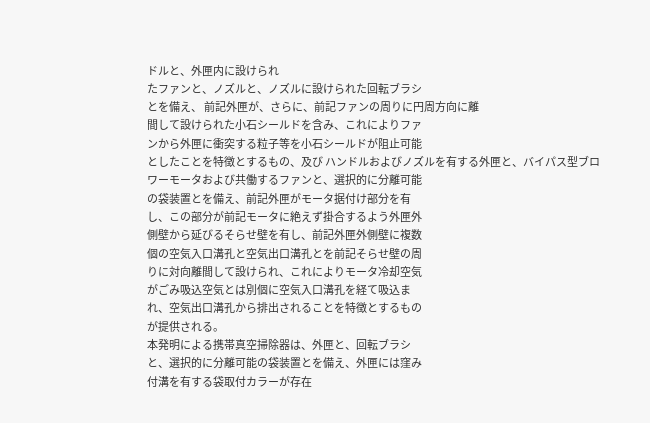ドルと、外匣内に設けられ
たファンと、ノズルと、ノズルに設けられた回転ブラシ
とを備え、 前記外匣が、さらに、前記ファンの周りに円周方向に離
間して設けられた小石シールドを含み、これによりファ
ンから外匣に衝突する粒子等を小石シールドが阻止可能
としたことを特徴とするもの、及び ハンドルおよびノズルを有する外匣と、バイパス型ブロ
ワーモータおよび共働するファンと、選択的に分離可能
の袋装置とを備え、前記外匣がモータ据付け部分を有
し、この部分が前記モータに絶えず掛合するよう外匣外
側壁から延びるそらせ壁を有し、前記外匣外側壁に複数
個の空気入口溝孔と空気出口溝孔とを前記そらせ壁の周
りに対向離間して設けられ、これによりモータ冷却空気
がごみ吸込空気とは別個に空気入口溝孔を経て吸込ま
れ、空気出口溝孔から排出されることを特徴とするもの
が提供される。
本発明による携帯真空掃除器は、外匣と、回転ブラシ
と、選択的に分離可能の袋装置とを備え、外匣には窪み
付溝を有する袋取付カラーが存在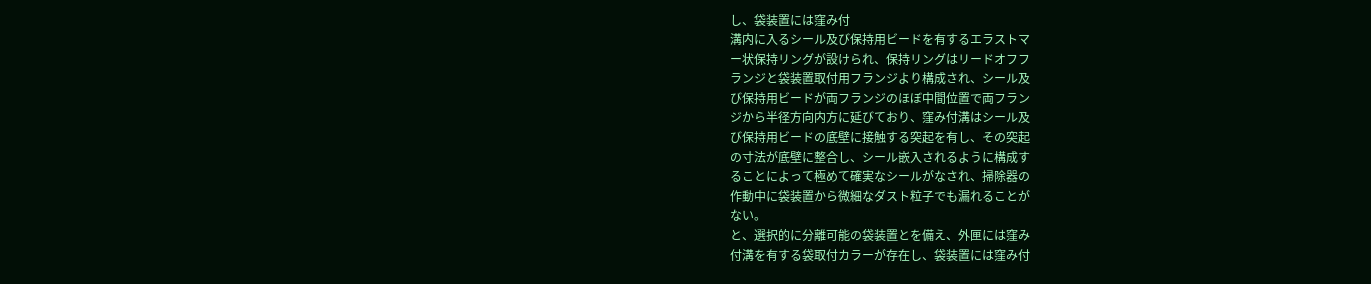し、袋装置には窪み付
溝内に入るシール及び保持用ビードを有するエラストマ
ー状保持リングが設けられ、保持リングはリードオフフ
ランジと袋装置取付用フランジより構成され、シール及
び保持用ビードが両フランジのほぼ中間位置で両フラン
ジから半径方向内方に延びており、窪み付溝はシール及
び保持用ビードの底壁に接触する突起を有し、その突起
の寸法が底壁に整合し、シール嵌入されるように構成す
ることによって極めて確実なシールがなされ、掃除器の
作動中に袋装置から微細なダスト粒子でも漏れることが
ない。
と、選択的に分離可能の袋装置とを備え、外匣には窪み
付溝を有する袋取付カラーが存在し、袋装置には窪み付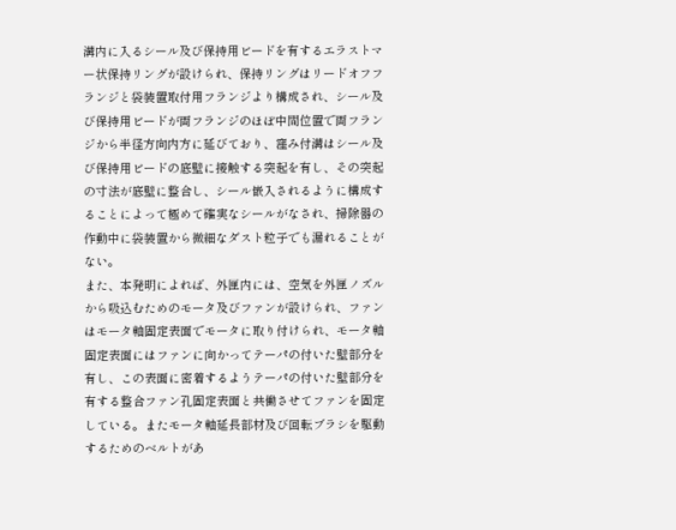溝内に入るシール及び保持用ビードを有するエラストマ
ー状保持リングが設けられ、保持リングはリードオフフ
ランジと袋装置取付用フランジより構成され、シール及
び保持用ビードが両フランジのほぼ中間位置で両フラン
ジから半径方向内方に延びており、窪み付溝はシール及
び保持用ビードの底壁に接触する突起を有し、その突起
の寸法が底壁に整合し、シール嵌入されるように構成す
ることによって極めて確実なシールがなされ、掃除器の
作動中に袋装置から微細なダスト粒子でも漏れることが
ない。
また、本発明によれば、外匣内には、空気を外匣ノズル
から吸込むためのモータ及びファンが設けられ、ファン
はモータ軸固定表面でモータに取り付けられ、モータ軸
固定表面にはファンに向かってテーパの付いた壁部分を
有し、この表面に密着するようテーパの付いた壁部分を
有する整合ファン孔固定表面と共働させてファンを固定
している。またモータ軸延長部材及び回転ブラシを駆動
するためのベルトがあ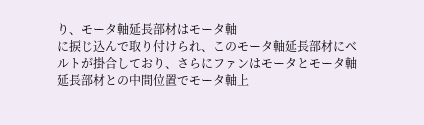り、モータ軸延長部材はモータ軸
に捩じ込んで取り付けられ、このモータ軸延長部材にベ
ルトが掛合しており、さらにファンはモータとモータ軸
延長部材との中間位置でモータ軸上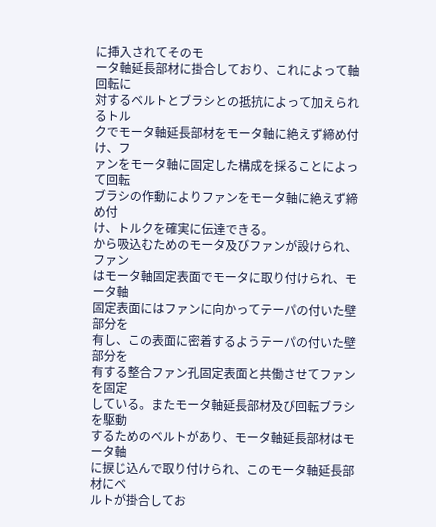に挿入されてそのモ
ータ軸延長部材に掛合しており、これによって軸回転に
対するベルトとブラシとの抵抗によって加えられるトル
クでモータ軸延長部材をモータ軸に絶えず締め付け、フ
ァンをモータ軸に固定した構成を採ることによって回転
ブラシの作動によりファンをモータ軸に絶えず締め付
け、トルクを確実に伝達できる。
から吸込むためのモータ及びファンが設けられ、ファン
はモータ軸固定表面でモータに取り付けられ、モータ軸
固定表面にはファンに向かってテーパの付いた壁部分を
有し、この表面に密着するようテーパの付いた壁部分を
有する整合ファン孔固定表面と共働させてファンを固定
している。またモータ軸延長部材及び回転ブラシを駆動
するためのベルトがあり、モータ軸延長部材はモータ軸
に捩じ込んで取り付けられ、このモータ軸延長部材にベ
ルトが掛合してお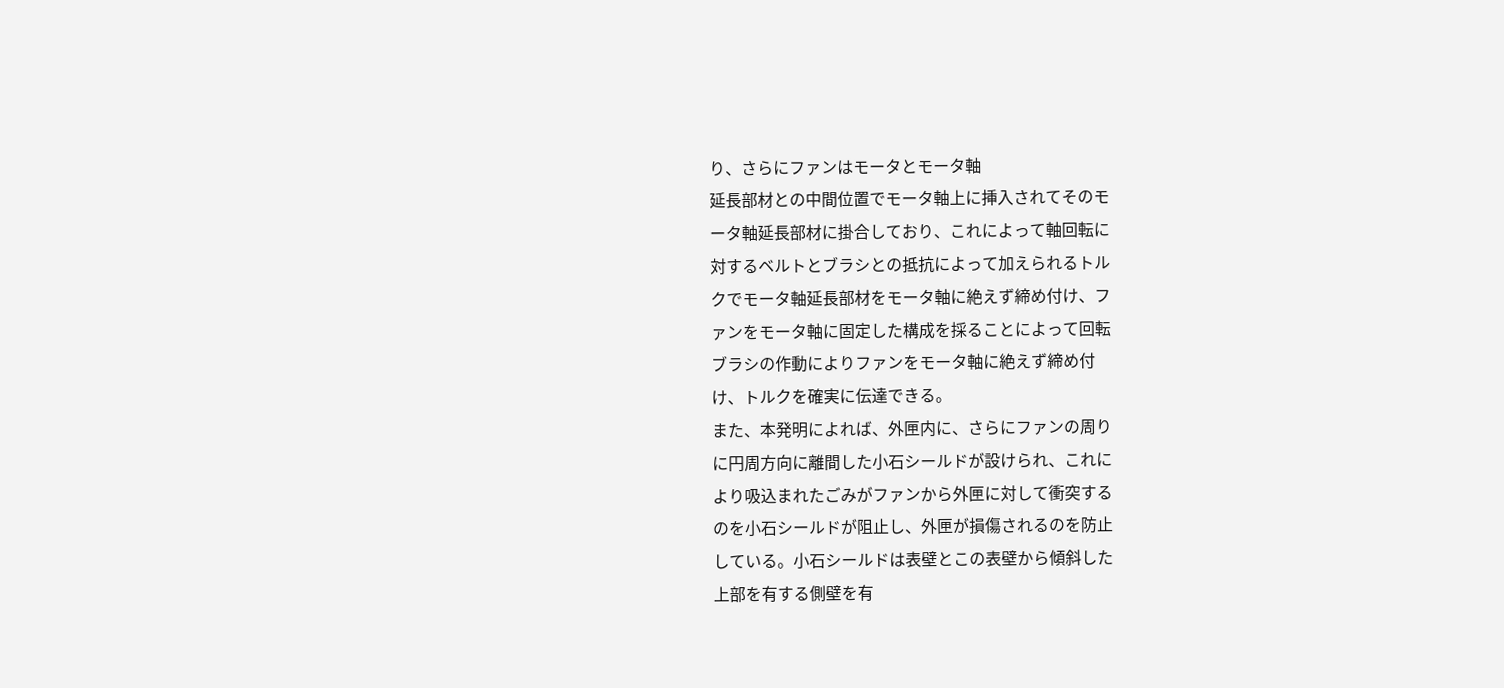り、さらにファンはモータとモータ軸
延長部材との中間位置でモータ軸上に挿入されてそのモ
ータ軸延長部材に掛合しており、これによって軸回転に
対するベルトとブラシとの抵抗によって加えられるトル
クでモータ軸延長部材をモータ軸に絶えず締め付け、フ
ァンをモータ軸に固定した構成を採ることによって回転
ブラシの作動によりファンをモータ軸に絶えず締め付
け、トルクを確実に伝達できる。
また、本発明によれば、外匣内に、さらにファンの周り
に円周方向に離間した小石シールドが設けられ、これに
より吸込まれたごみがファンから外匣に対して衝突する
のを小石シールドが阻止し、外匣が損傷されるのを防止
している。小石シールドは表壁とこの表壁から傾斜した
上部を有する側壁を有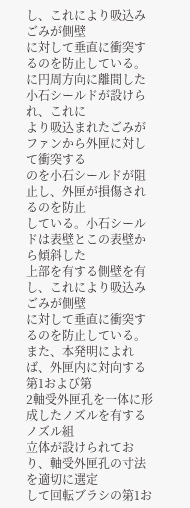し、これにより吸込みごみが側壁
に対して垂直に衝突するのを防止している。
に円周方向に離間した小石シールドが設けられ、これに
より吸込まれたごみがファンから外匣に対して衝突する
のを小石シールドが阻止し、外匣が損傷されるのを防止
している。小石シールドは表壁とこの表壁から傾斜した
上部を有する側壁を有し、これにより吸込みごみが側壁
に対して垂直に衝突するのを防止している。
また、本発明によれば、外匣内に対向する第1および第
2軸受外匣孔を一体に形成したノズルを有するノズル組
立体が設けられており、軸受外匣孔の寸法を適切に選定
して回転ブラシの第1お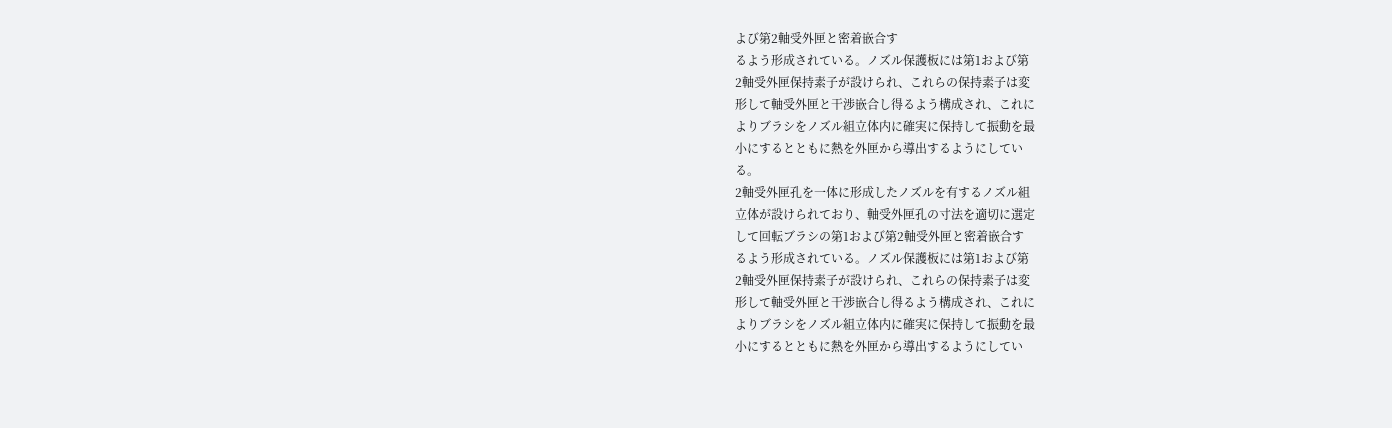よび第2軸受外匣と密着嵌合す
るよう形成されている。ノズル保護板には第1および第
2軸受外匣保持素子が設けられ、これらの保持素子は変
形して軸受外匣と干渉嵌合し得るよう構成され、これに
よりブラシをノズル組立体内に確実に保持して振動を最
小にするとともに熱を外匣から導出するようにしてい
る。
2軸受外匣孔を一体に形成したノズルを有するノズル組
立体が設けられており、軸受外匣孔の寸法を適切に選定
して回転ブラシの第1および第2軸受外匣と密着嵌合す
るよう形成されている。ノズル保護板には第1および第
2軸受外匣保持素子が設けられ、これらの保持素子は変
形して軸受外匣と干渉嵌合し得るよう構成され、これに
よりブラシをノズル組立体内に確実に保持して振動を最
小にするとともに熱を外匣から導出するようにしてい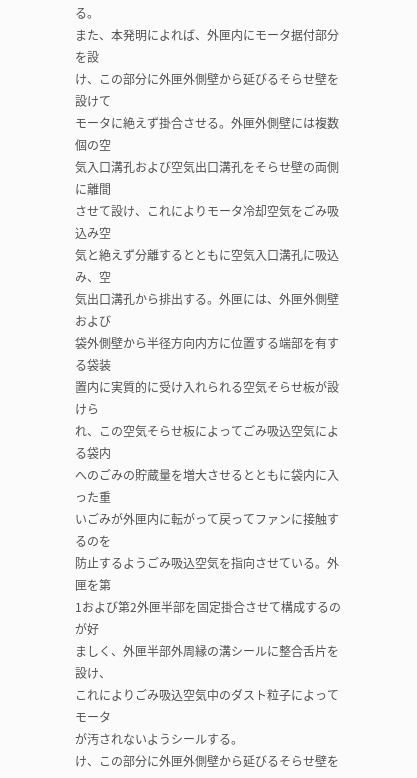る。
また、本発明によれば、外匣内にモータ据付部分を設
け、この部分に外匣外側壁から延びるそらせ壁を設けて
モータに絶えず掛合させる。外匣外側壁には複数個の空
気入口溝孔および空気出口溝孔をそらせ壁の両側に離間
させて設け、これによりモータ冷却空気をごみ吸込み空
気と絶えず分離するとともに空気入口溝孔に吸込み、空
気出口溝孔から排出する。外匣には、外匣外側壁および
袋外側壁から半径方向内方に位置する端部を有する袋装
置内に実質的に受け入れられる空気そらせ板が設けら
れ、この空気そらせ板によってごみ吸込空気による袋内
へのごみの貯蔵量を増大させるとともに袋内に入った重
いごみが外匣内に転がって戻ってファンに接触するのを
防止するようごみ吸込空気を指向させている。外匣を第
1および第2外匣半部を固定掛合させて構成するのが好
ましく、外匣半部外周縁の溝シールに整合舌片を設け、
これによりごみ吸込空気中のダスト粒子によってモータ
が汚されないようシールする。
け、この部分に外匣外側壁から延びるそらせ壁を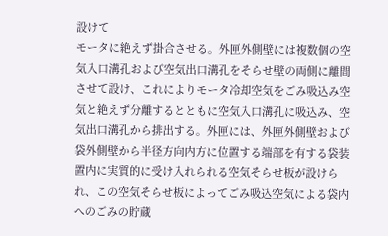設けて
モータに絶えず掛合させる。外匣外側壁には複数個の空
気入口溝孔および空気出口溝孔をそらせ壁の両側に離間
させて設け、これによりモータ冷却空気をごみ吸込み空
気と絶えず分離するとともに空気入口溝孔に吸込み、空
気出口溝孔から排出する。外匣には、外匣外側壁および
袋外側壁から半径方向内方に位置する端部を有する袋装
置内に実質的に受け入れられる空気そらせ板が設けら
れ、この空気そらせ板によってごみ吸込空気による袋内
へのごみの貯蔵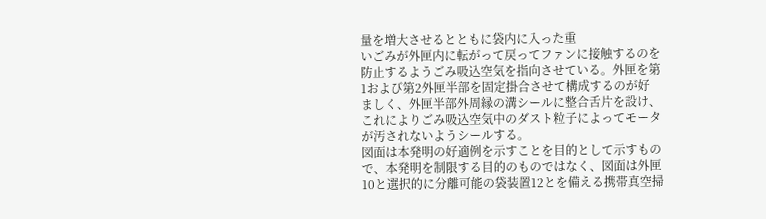量を増大させるとともに袋内に入った重
いごみが外匣内に転がって戻ってファンに接触するのを
防止するようごみ吸込空気を指向させている。外匣を第
1および第2外匣半部を固定掛合させて構成するのが好
ましく、外匣半部外周縁の溝シールに整合舌片を設け、
これによりごみ吸込空気中のダスト粒子によってモータ
が汚されないようシールする。
図面は本発明の好適例を示すことを目的として示すもの
で、本発明を制限する目的のものではなく、図面は外匣
10と選択的に分離可能の袋装置12とを備える携帯真空掃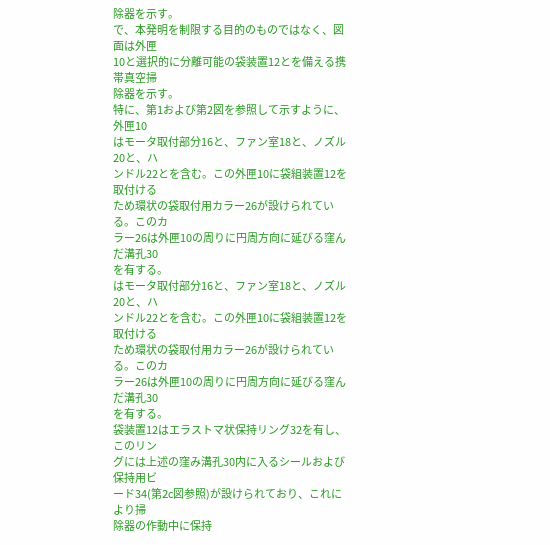除器を示す。
で、本発明を制限する目的のものではなく、図面は外匣
10と選択的に分離可能の袋装置12とを備える携帯真空掃
除器を示す。
特に、第1および第2図を参照して示すように、外匣10
はモータ取付部分16と、ファン室18と、ノズル20と、ハ
ンドル22とを含む。この外匣10に袋組装置12を取付ける
ため環状の袋取付用カラー26が設けられている。このカ
ラー26は外匣10の周りに円周方向に延びる窪んだ溝孔30
を有する。
はモータ取付部分16と、ファン室18と、ノズル20と、ハ
ンドル22とを含む。この外匣10に袋組装置12を取付ける
ため環状の袋取付用カラー26が設けられている。このカ
ラー26は外匣10の周りに円周方向に延びる窪んだ溝孔30
を有する。
袋装置12はエラストマ状保持リング32を有し、このリン
グには上述の窪み溝孔30内に入るシールおよび保持用ビ
ード34(第2c図参照)が設けられており、これにより掃
除器の作動中に保持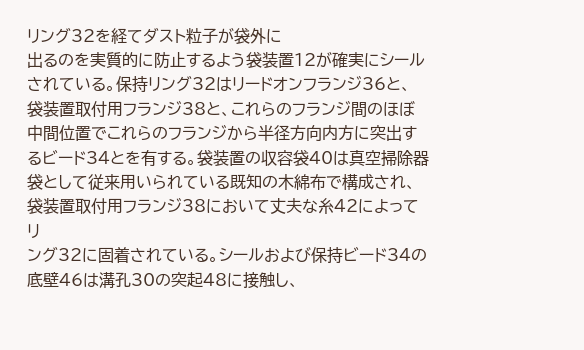リング32を経てダスト粒子が袋外に
出るのを実質的に防止するよう袋装置12が確実にシール
されている。保持リング32はリードオンフランジ36と、
袋装置取付用フランジ38と、これらのフランジ間のほぼ
中間位置でこれらのフランジから半径方向内方に突出す
るビード34とを有する。袋装置の収容袋40は真空掃除器
袋として従来用いられている既知の木綿布で構成され、
袋装置取付用フランジ38において丈夫な糸42によってリ
ング32に固着されている。シールおよび保持ビード34の
底壁46は溝孔30の突起48に接触し、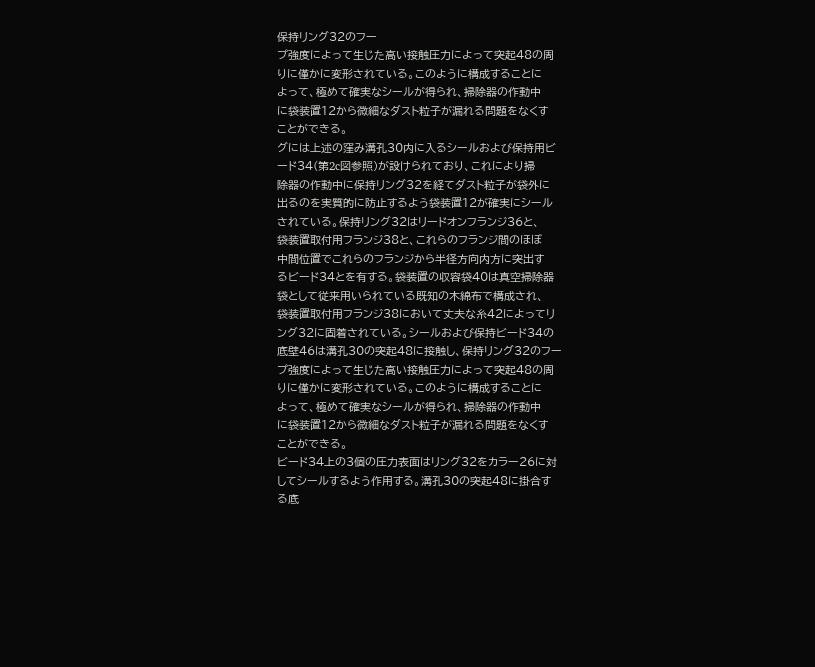保持リング32のフー
プ強度によって生じた高い接触圧力によって突起48の周
りに僅かに変形されている。このように構成することに
よって、極めて確実なシールが得られ、掃除器の作動中
に袋装置12から微細なダスト粒子が漏れる問題をなくす
ことができる。
グには上述の窪み溝孔30内に入るシールおよび保持用ビ
ード34(第2c図参照)が設けられており、これにより掃
除器の作動中に保持リング32を経てダスト粒子が袋外に
出るのを実質的に防止するよう袋装置12が確実にシール
されている。保持リング32はリードオンフランジ36と、
袋装置取付用フランジ38と、これらのフランジ間のほぼ
中間位置でこれらのフランジから半径方向内方に突出す
るビード34とを有する。袋装置の収容袋40は真空掃除器
袋として従来用いられている既知の木綿布で構成され、
袋装置取付用フランジ38において丈夫な糸42によってリ
ング32に固着されている。シールおよび保持ビード34の
底壁46は溝孔30の突起48に接触し、保持リング32のフー
プ強度によって生じた高い接触圧力によって突起48の周
りに僅かに変形されている。このように構成することに
よって、極めて確実なシールが得られ、掃除器の作動中
に袋装置12から微細なダスト粒子が漏れる問題をなくす
ことができる。
ビード34上の3個の圧力表面はリング32をカラー26に対
してシールするよう作用する。溝孔30の突起48に掛合す
る底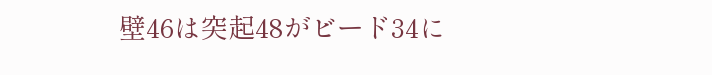壁46は突起48がビード34に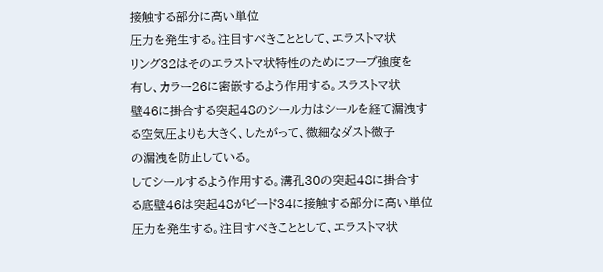接触する部分に高い単位
圧力を発生する。注目すべきこととして、エラストマ状
リング32はそのエラストマ状特性のためにフープ強度を
有し、カラー26に密嵌するよう作用する。スラストマ状
壁46に掛合する突起48のシール力はシールを経て漏洩す
る空気圧よりも大きく、したがって、微細なダスト微子
の漏洩を防止している。
してシールするよう作用する。溝孔30の突起48に掛合す
る底壁46は突起48がビード34に接触する部分に高い単位
圧力を発生する。注目すべきこととして、エラストマ状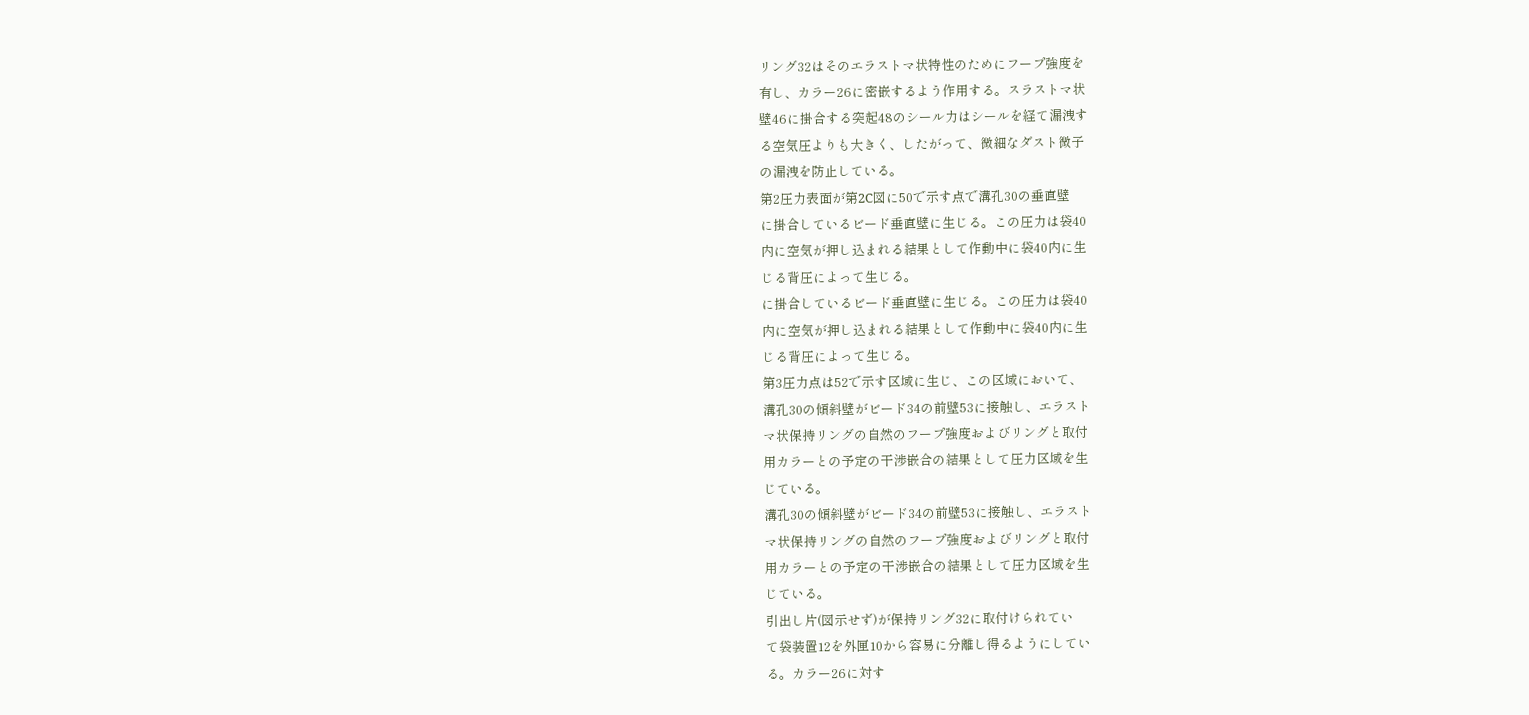リング32はそのエラストマ状特性のためにフープ強度を
有し、カラー26に密嵌するよう作用する。スラストマ状
壁46に掛合する突起48のシール力はシールを経て漏洩す
る空気圧よりも大きく、したがって、微細なダスト微子
の漏洩を防止している。
第2圧力表面が第2C図に50で示す点で溝孔30の垂直壁
に掛合しているビード垂直壁に生じる。この圧力は袋40
内に空気が押し込まれる結果として作動中に袋40内に生
じる背圧によって生じる。
に掛合しているビード垂直壁に生じる。この圧力は袋40
内に空気が押し込まれる結果として作動中に袋40内に生
じる背圧によって生じる。
第3圧力点は52で示す区域に生じ、この区域において、
溝孔30の傾斜壁がビード34の前壁53に接触し、エラスト
マ状保持リングの自然のフープ強度およびリングと取付
用カラーとの予定の干渉嵌合の結果として圧力区域を生
じている。
溝孔30の傾斜壁がビード34の前壁53に接触し、エラスト
マ状保持リングの自然のフープ強度およびリングと取付
用カラーとの予定の干渉嵌合の結果として圧力区域を生
じている。
引出し片(図示せず)が保持リング32に取付けられてい
て袋装置12を外匣10から容易に分離し得るようにしてい
る。カラー26に対す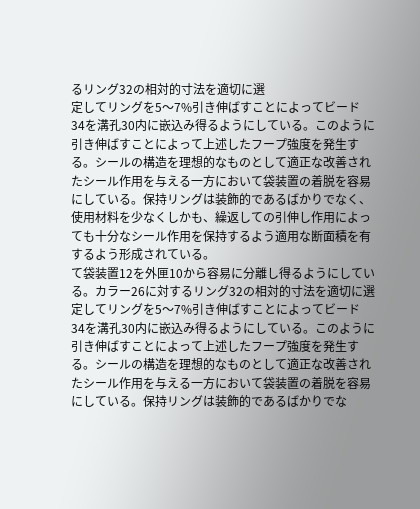るリング32の相対的寸法を適切に選
定してリングを5〜7%引き伸ばすことによってビード
34を溝孔30内に嵌込み得るようにしている。このように
引き伸ばすことによって上述したフープ強度を発生す
る。シールの構造を理想的なものとして適正な改善され
たシール作用を与える一方において袋装置の着脱を容易
にしている。保持リングは装飾的であるばかりでなく、
使用材料を少なくしかも、繰返しての引伸し作用によっ
ても十分なシール作用を保持するよう適用な断面積を有
するよう形成されている。
て袋装置12を外匣10から容易に分離し得るようにしてい
る。カラー26に対するリング32の相対的寸法を適切に選
定してリングを5〜7%引き伸ばすことによってビード
34を溝孔30内に嵌込み得るようにしている。このように
引き伸ばすことによって上述したフープ強度を発生す
る。シールの構造を理想的なものとして適正な改善され
たシール作用を与える一方において袋装置の着脱を容易
にしている。保持リングは装飾的であるばかりでな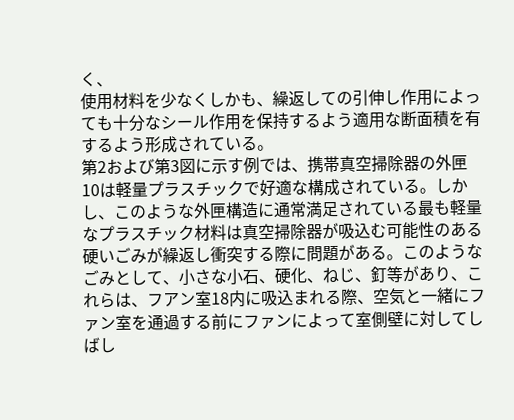く、
使用材料を少なくしかも、繰返しての引伸し作用によっ
ても十分なシール作用を保持するよう適用な断面積を有
するよう形成されている。
第2および第3図に示す例では、携帯真空掃除器の外匣
10は軽量プラスチックで好適な構成されている。しか
し、このような外匣構造に通常満足されている最も軽量
なプラスチック材料は真空掃除器が吸込む可能性のある
硬いごみが繰返し衝突する際に問題がある。このような
ごみとして、小さな小石、硬化、ねじ、釘等があり、こ
れらは、フアン室18内に吸込まれる際、空気と一緒にフ
ァン室を通過する前にファンによって室側壁に対してし
ばし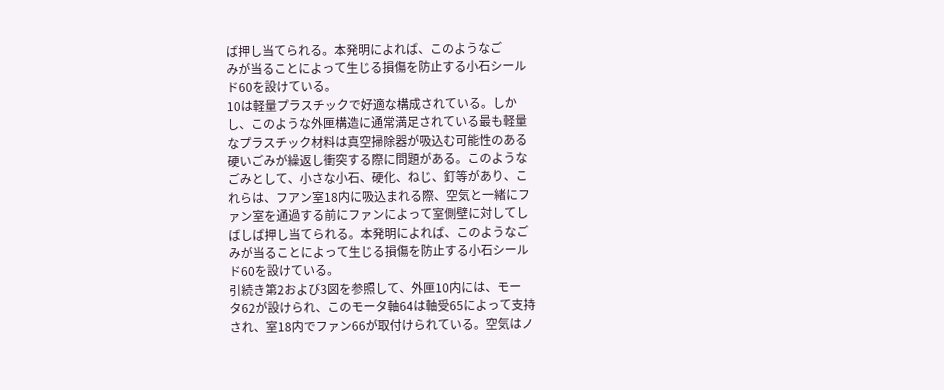ば押し当てられる。本発明によれば、このようなご
みが当ることによって生じる損傷を防止する小石シール
ド60を設けている。
10は軽量プラスチックで好適な構成されている。しか
し、このような外匣構造に通常満足されている最も軽量
なプラスチック材料は真空掃除器が吸込む可能性のある
硬いごみが繰返し衝突する際に問題がある。このような
ごみとして、小さな小石、硬化、ねじ、釘等があり、こ
れらは、フアン室18内に吸込まれる際、空気と一緒にフ
ァン室を通過する前にファンによって室側壁に対してし
ばしば押し当てられる。本発明によれば、このようなご
みが当ることによって生じる損傷を防止する小石シール
ド60を設けている。
引続き第2および3図を参照して、外匣10内には、モー
タ62が設けられ、このモータ軸64は軸受65によって支持
され、室18内でファン66が取付けられている。空気はノ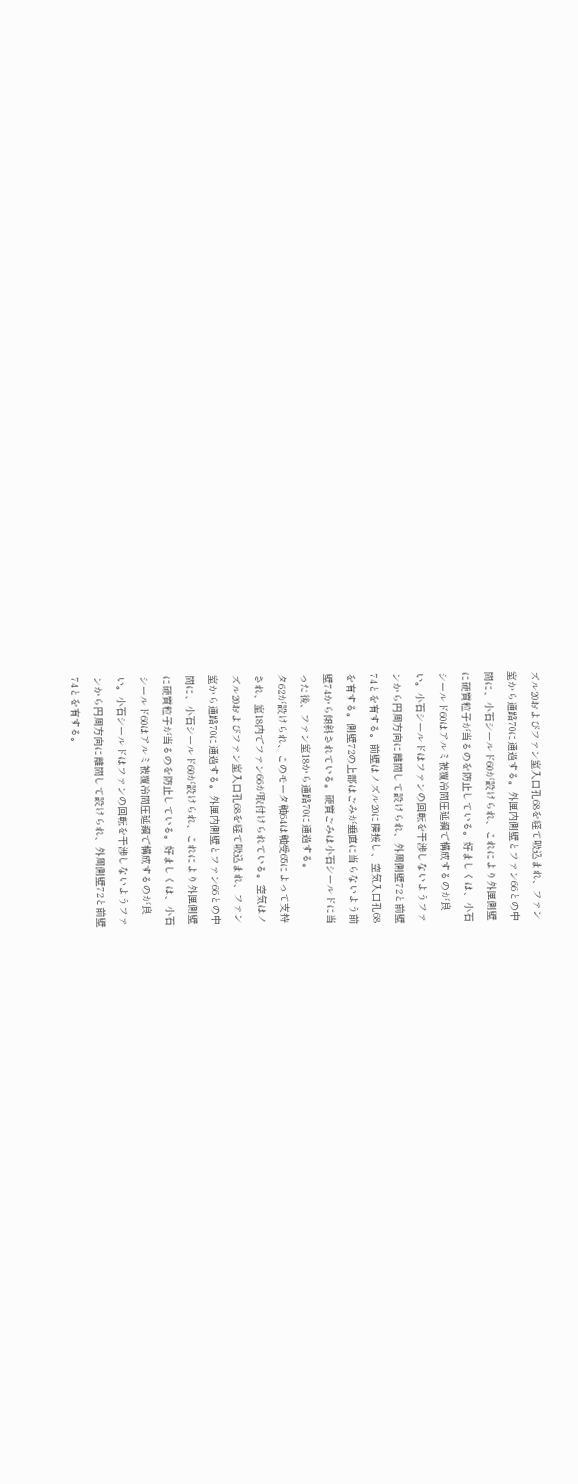ズル20およびファン室入口孔68を経て吸込まれ、ファン
室から通路70に通過する。外匣内側壁とファン66との中
間に、小石シールド60が設けられ、これにより外匣側壁
に硬質粒子が当るのを防止している。好ましくは、小石
シールド60はアルミ被覆冷間圧延鋼で構成するのが良
い。小石シールドはファンの回転を干渉しないようファ
ンから円周方向に離間して設けられ、外周側壁72と前壁
74とを有する。前壁はノズル20に隣接し、空気入口孔68
を有する。側壁72の上部はごみが垂直に当らないよう前
壁74から傾斜されている。硬質ごみは小石シールドに当
った後、ファン室18から通路70に通過する。
タ62が設けられ、このモータ軸64は軸受65によって支持
され、室18内でファン66が取付けられている。空気はノ
ズル20およびファン室入口孔68を経て吸込まれ、ファン
室から通路70に通過する。外匣内側壁とファン66との中
間に、小石シールド60が設けられ、これにより外匣側壁
に硬質粒子が当るのを防止している。好ましくは、小石
シールド60はアルミ被覆冷間圧延鋼で構成するのが良
い。小石シールドはファンの回転を干渉しないようファ
ンから円周方向に離間して設けられ、外周側壁72と前壁
74とを有する。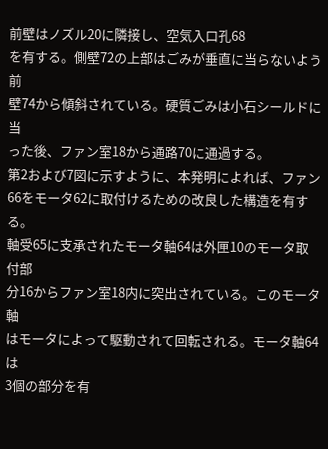前壁はノズル20に隣接し、空気入口孔68
を有する。側壁72の上部はごみが垂直に当らないよう前
壁74から傾斜されている。硬質ごみは小石シールドに当
った後、ファン室18から通路70に通過する。
第2および7図に示すように、本発明によれば、ファン
66をモータ62に取付けるための改良した構造を有する。
軸受65に支承されたモータ軸64は外匣10のモータ取付部
分16からファン室18内に突出されている。このモータ軸
はモータによって駆動されて回転される。モータ軸64は
3個の部分を有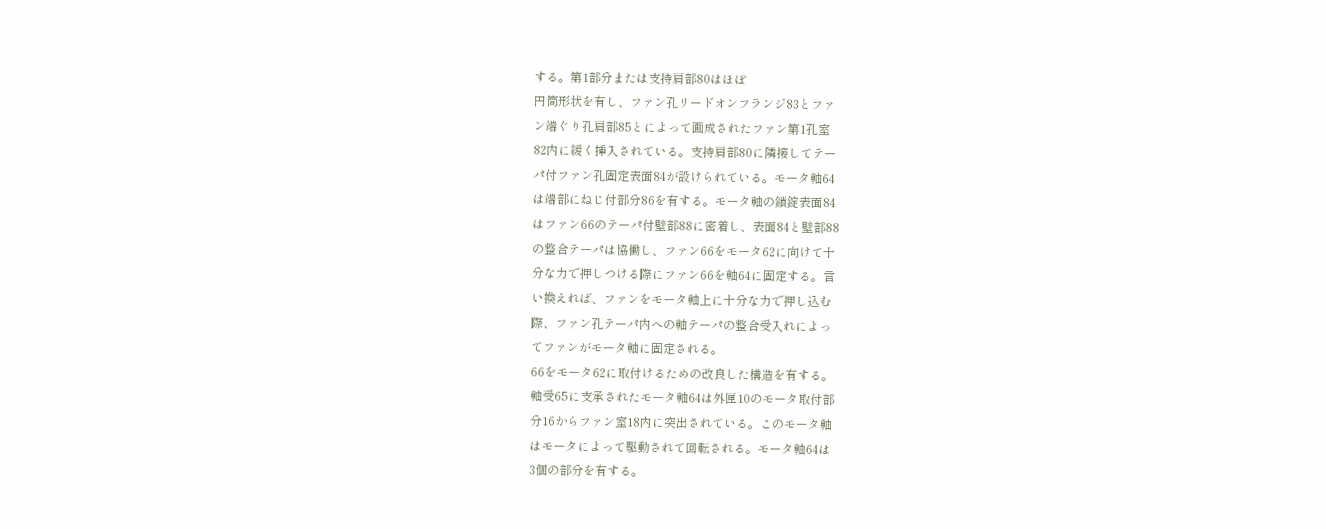する。第1部分または支持肩部80はほぼ
円筒形状を有し、ファン孔リードオンフランジ83とファ
ン端ぐり孔肩部85とによって画成されたファン第1孔室
82内に緩く挿入されている。支持肩部80に隣接してテー
パ付ファン孔固定表面84が設けられている。モータ軸64
は端部にねじ付部分86を有する。モータ軸の鎖錠表面84
はファン66のテーパ付壁部88に密着し、表面84と壁部88
の整合テーパは協働し、ファン66をモータ62に向けて十
分な力で押しつける際にファン66を軸64に固定する。言
い換えれば、ファンをモータ軸上に十分な力で押し込む
際、ファン孔テーパ内への軸テーパの整合受入れによっ
てファンがモータ軸に固定される。
66をモータ62に取付けるための改良した構造を有する。
軸受65に支承されたモータ軸64は外匣10のモータ取付部
分16からファン室18内に突出されている。このモータ軸
はモータによって駆動されて回転される。モータ軸64は
3個の部分を有する。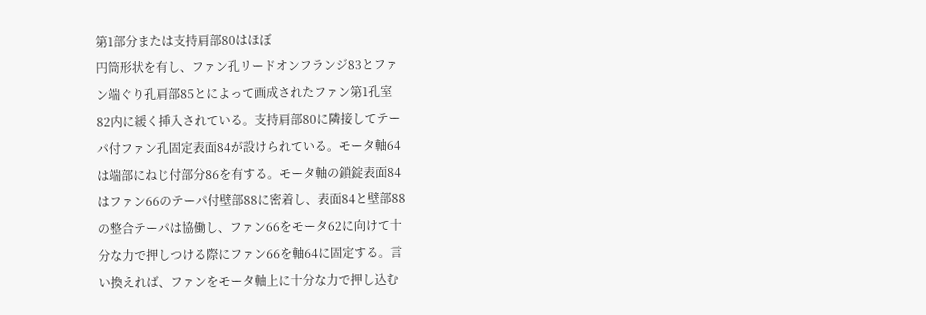第1部分または支持肩部80はほぼ
円筒形状を有し、ファン孔リードオンフランジ83とファ
ン端ぐり孔肩部85とによって画成されたファン第1孔室
82内に緩く挿入されている。支持肩部80に隣接してテー
パ付ファン孔固定表面84が設けられている。モータ軸64
は端部にねじ付部分86を有する。モータ軸の鎖錠表面84
はファン66のテーパ付壁部88に密着し、表面84と壁部88
の整合テーパは協働し、ファン66をモータ62に向けて十
分な力で押しつける際にファン66を軸64に固定する。言
い換えれば、ファンをモータ軸上に十分な力で押し込む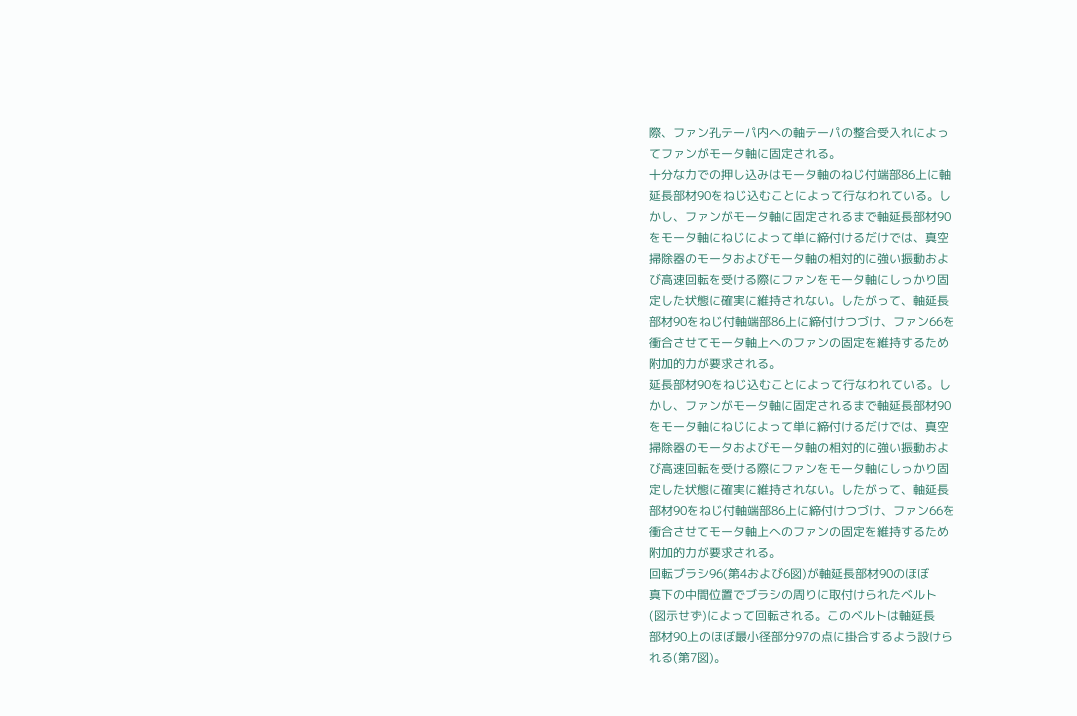際、ファン孔テーパ内への軸テーパの整合受入れによっ
てファンがモータ軸に固定される。
十分な力での押し込みはモータ軸のねじ付端部86上に軸
延長部材90をねじ込むことによって行なわれている。し
かし、ファンがモータ軸に固定されるまで軸延長部材90
をモータ軸にねじによって単に締付けるだけでは、真空
掃除器のモータおよびモータ軸の相対的に強い振動およ
び高速回転を受ける際にファンをモータ軸にしっかり固
定した状態に確実に維持されない。したがって、軸延長
部材90をねじ付軸端部86上に締付けつづけ、ファン66を
衝合させてモータ軸上へのファンの固定を維持するため
附加的力が要求される。
延長部材90をねじ込むことによって行なわれている。し
かし、ファンがモータ軸に固定されるまで軸延長部材90
をモータ軸にねじによって単に締付けるだけでは、真空
掃除器のモータおよびモータ軸の相対的に強い振動およ
び高速回転を受ける際にファンをモータ軸にしっかり固
定した状態に確実に維持されない。したがって、軸延長
部材90をねじ付軸端部86上に締付けつづけ、ファン66を
衝合させてモータ軸上へのファンの固定を維持するため
附加的力が要求される。
回転ブラシ96(第4および6図)が軸延長部材90のほぼ
真下の中間位置でブラシの周りに取付けられたベルト
(図示せず)によって回転される。このベルトは軸延長
部材90上のほぼ最小径部分97の点に掛合するよう設けら
れる(第7図)。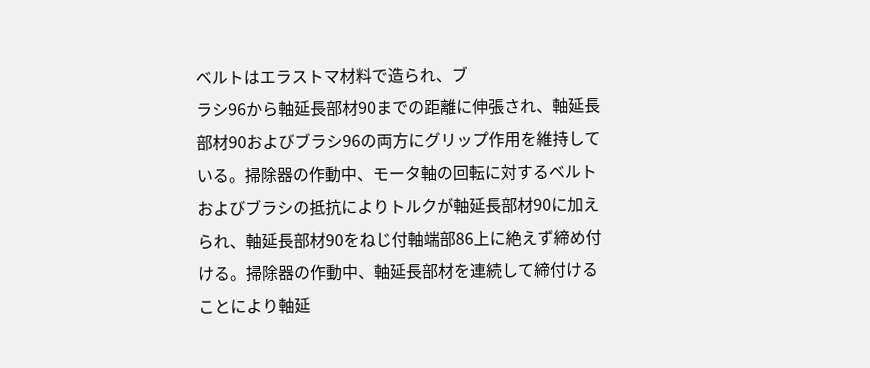ベルトはエラストマ材料で造られ、ブ
ラシ96から軸延長部材90までの距離に伸張され、軸延長
部材90およびブラシ96の両方にグリップ作用を維持して
いる。掃除器の作動中、モータ軸の回転に対するベルト
およびブラシの抵抗によりトルクが軸延長部材90に加え
られ、軸延長部材90をねじ付軸端部86上に絶えず締め付
ける。掃除器の作動中、軸延長部材を連続して締付ける
ことにより軸延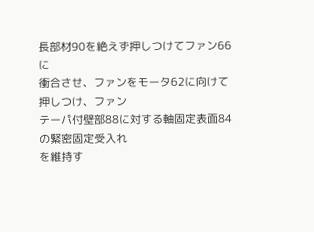長部材90を絶えず押しつけてファン66に
衝合させ、ファンをモータ62に向けて押しつけ、ファン
テーパ付壁部88に対する軸固定表面84の緊密固定受入れ
を維持す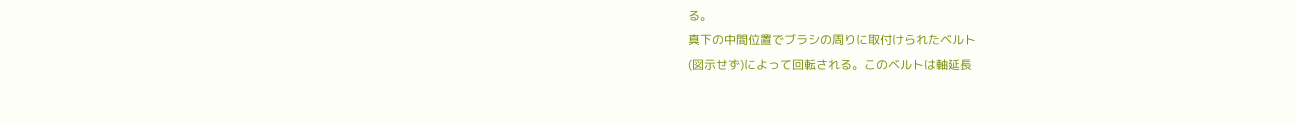る。
真下の中間位置でブラシの周りに取付けられたベルト
(図示せず)によって回転される。このベルトは軸延長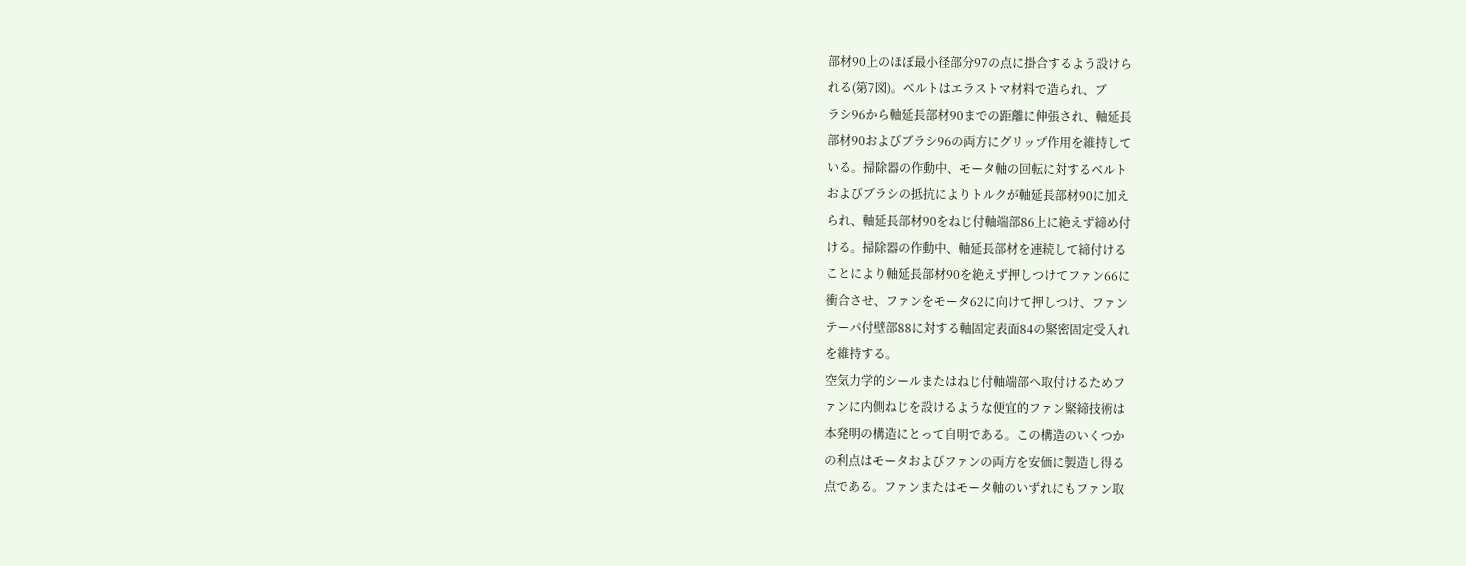部材90上のほぼ最小径部分97の点に掛合するよう設けら
れる(第7図)。ベルトはエラストマ材料で造られ、ブ
ラシ96から軸延長部材90までの距離に伸張され、軸延長
部材90およびブラシ96の両方にグリップ作用を維持して
いる。掃除器の作動中、モータ軸の回転に対するベルト
およびブラシの抵抗によりトルクが軸延長部材90に加え
られ、軸延長部材90をねじ付軸端部86上に絶えず締め付
ける。掃除器の作動中、軸延長部材を連続して締付ける
ことにより軸延長部材90を絶えず押しつけてファン66に
衝合させ、ファンをモータ62に向けて押しつけ、ファン
テーパ付壁部88に対する軸固定表面84の緊密固定受入れ
を維持する。
空気力学的シールまたはねじ付軸端部へ取付けるためフ
ァンに内側ねじを設けるような便宜的ファン緊締技術は
本発明の構造にとって自明である。この構造のいくつか
の利点はモータおよびファンの両方を安価に製造し得る
点である。ファンまたはモータ軸のいずれにもファン取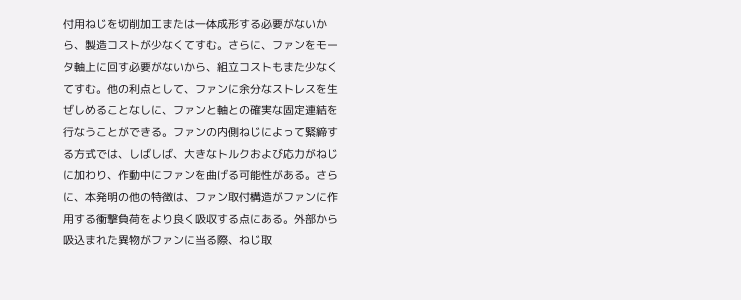付用ねじを切削加工または一体成形する必要がないか
ら、製造コストが少なくてすむ。さらに、ファンをモー
タ軸上に回す必要がないから、組立コストもまた少なく
てすむ。他の利点として、ファンに余分なストレスを生
ぜしめることなしに、ファンと軸との確実な固定連結を
行なうことができる。ファンの内側ねじによって緊締す
る方式では、しばしば、大きなトルクおよび応力がねじ
に加わり、作動中にファンを曲げる可能性がある。さら
に、本発明の他の特徴は、ファン取付構造がファンに作
用する衝撃負荷をより良く吸収する点にある。外部から
吸込まれた異物がファンに当る際、ねじ取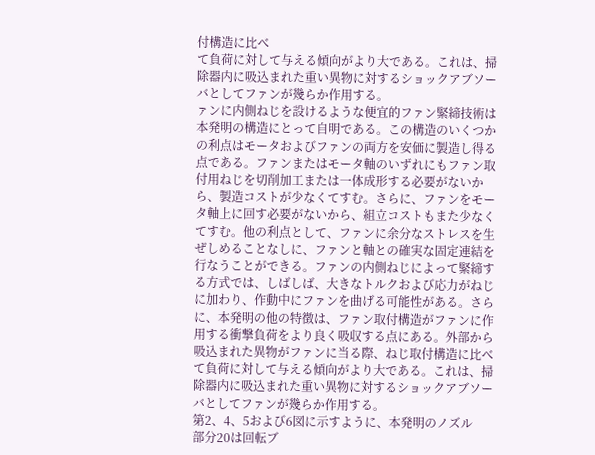付構造に比べ
て負荷に対して与える傾向がより大である。これは、掃
除器内に吸込まれた重い異物に対するショックアブソー
バとしてファンが幾らか作用する。
ァンに内側ねじを設けるような便宜的ファン緊締技術は
本発明の構造にとって自明である。この構造のいくつか
の利点はモータおよびファンの両方を安価に製造し得る
点である。ファンまたはモータ軸のいずれにもファン取
付用ねじを切削加工または一体成形する必要がないか
ら、製造コストが少なくてすむ。さらに、ファンをモー
タ軸上に回す必要がないから、組立コストもまた少なく
てすむ。他の利点として、ファンに余分なストレスを生
ぜしめることなしに、ファンと軸との確実な固定連結を
行なうことができる。ファンの内側ねじによって緊締す
る方式では、しばしば、大きなトルクおよび応力がねじ
に加わり、作動中にファンを曲げる可能性がある。さら
に、本発明の他の特徴は、ファン取付構造がファンに作
用する衝撃負荷をより良く吸収する点にある。外部から
吸込まれた異物がファンに当る際、ねじ取付構造に比べ
て負荷に対して与える傾向がより大である。これは、掃
除器内に吸込まれた重い異物に対するショックアブソー
バとしてファンが幾らか作用する。
第2、4、5および6図に示すように、本発明のノズル
部分20は回転ブ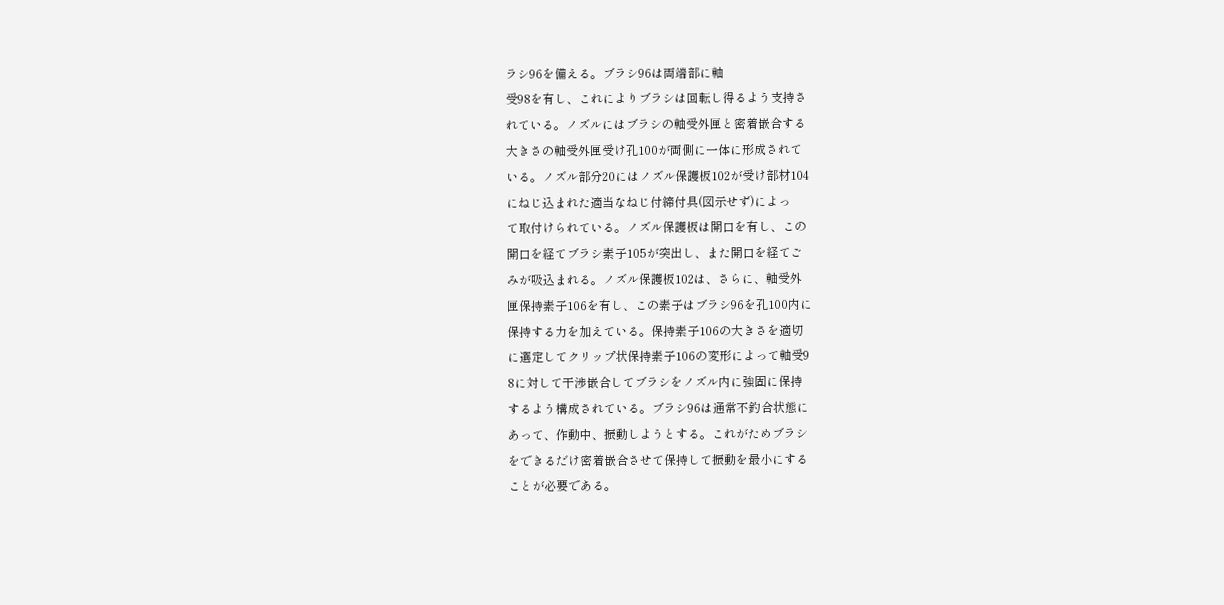ラシ96を備える。ブラシ96は両端部に軸
受98を有し、これによりブラシは回転し得るよう支持さ
れている。ノズルにはブラシの軸受外匣と密着嵌合する
大きさの軸受外匣受け孔100が両側に一体に形成されて
いる。ノズル部分20にはノズル保護板102が受け部材104
にねじ込まれた適当なねじ付締付具(図示せず)によっ
て取付けられている。ノズル保護板は開口を有し、この
開口を経てブラシ素子105が突出し、また開口を経てご
みが吸込まれる。ノズル保護板102は、さらに、軸受外
匣保持素子106を有し、この素子はブラシ96を孔100内に
保持する力を加えている。保持素子106の大きさを適切
に選定してクリップ状保持素子106の変形によって軸受9
8に対して干渉嵌合してブラシをノズル内に強固に保持
するよう構成されている。ブラシ96は通常不釣合状態に
あって、作動中、振動しようとする。これがためブラシ
をできるだけ密着嵌合させて保持して振動を最小にする
ことが必要である。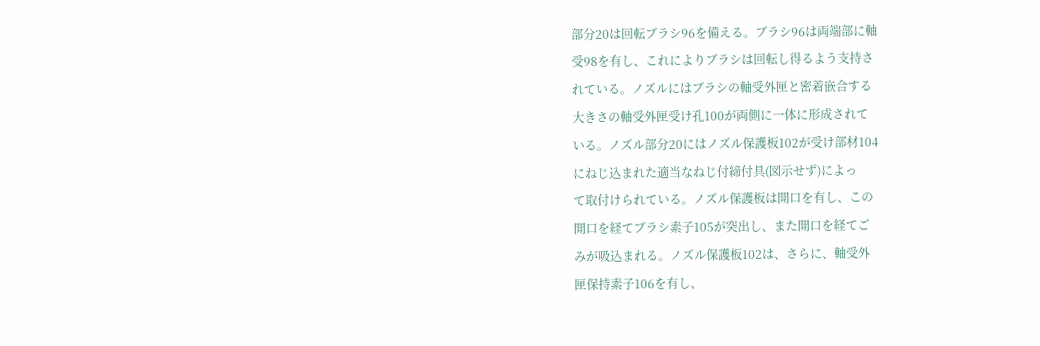部分20は回転ブラシ96を備える。ブラシ96は両端部に軸
受98を有し、これによりブラシは回転し得るよう支持さ
れている。ノズルにはブラシの軸受外匣と密着嵌合する
大きさの軸受外匣受け孔100が両側に一体に形成されて
いる。ノズル部分20にはノズル保護板102が受け部材104
にねじ込まれた適当なねじ付締付具(図示せず)によっ
て取付けられている。ノズル保護板は開口を有し、この
開口を経てブラシ素子105が突出し、また開口を経てご
みが吸込まれる。ノズル保護板102は、さらに、軸受外
匣保持素子106を有し、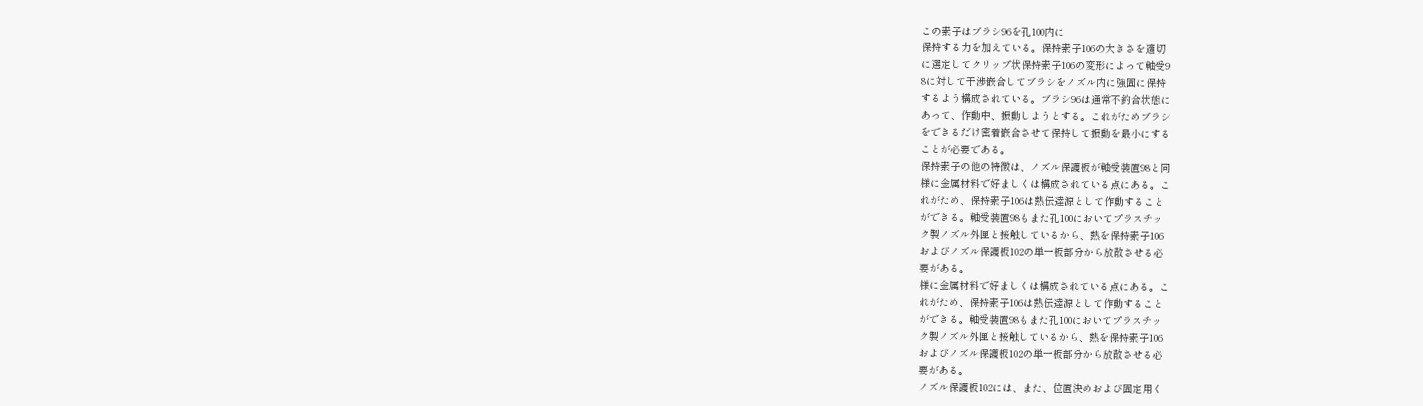この素子はブラシ96を孔100内に
保持する力を加えている。保持素子106の大きさを適切
に選定してクリップ状保持素子106の変形によって軸受9
8に対して干渉嵌合してブラシをノズル内に強固に保持
するよう構成されている。ブラシ96は通常不釣合状態に
あって、作動中、振動しようとする。これがためブラシ
をできるだけ密着嵌合させて保持して振動を最小にする
ことが必要である。
保持素子の他の特徴は、ノズル保護板が軸受装置98と同
様に金属材料で好ましくは構成されている点にある。こ
れがため、保持素子106は熱伝達源として作動すること
ができる。軸受装置98もまた孔100においてプラスチッ
ク製ノズル外匣と接触しているから、熱を保持素子106
およびノズル保護板102の単一板部分から放散させる必
要がある。
様に金属材料で好ましくは構成されている点にある。こ
れがため、保持素子106は熱伝達源として作動すること
ができる。軸受装置98もまた孔100においてプラスチッ
ク製ノズル外匣と接触しているから、熱を保持素子106
およびノズル保護板102の単一板部分から放散させる必
要がある。
ノズル保護板102には、また、位置決めおよび固定用く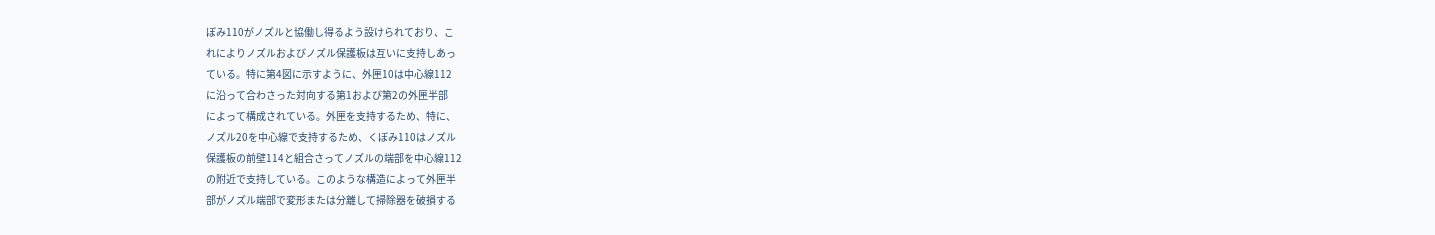ぼみ110がノズルと協働し得るよう設けられており、こ
れによりノズルおよびノズル保護板は互いに支持しあっ
ている。特に第4図に示すように、外匣10は中心線112
に沿って合わさった対向する第1および第2の外匣半部
によって構成されている。外匣を支持するため、特に、
ノズル20を中心線で支持するため、くぼみ110はノズル
保護板の前壁114と組合さってノズルの端部を中心線112
の附近で支持している。このような構造によって外匣半
部がノズル端部で変形または分離して掃除器を破損する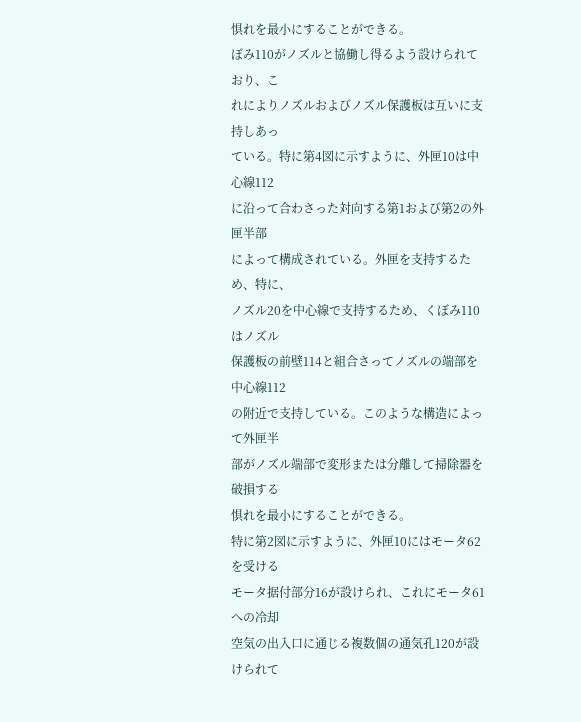惧れを最小にすることができる。
ぼみ110がノズルと協働し得るよう設けられており、こ
れによりノズルおよびノズル保護板は互いに支持しあっ
ている。特に第4図に示すように、外匣10は中心線112
に沿って合わさった対向する第1および第2の外匣半部
によって構成されている。外匣を支持するため、特に、
ノズル20を中心線で支持するため、くぼみ110はノズル
保護板の前壁114と組合さってノズルの端部を中心線112
の附近で支持している。このような構造によって外匣半
部がノズル端部で変形または分離して掃除器を破損する
惧れを最小にすることができる。
特に第2図に示すように、外匣10にはモータ62を受ける
モータ据付部分16が設けられ、これにモータ61への冷却
空気の出入口に通じる複数個の通気孔120が設けられて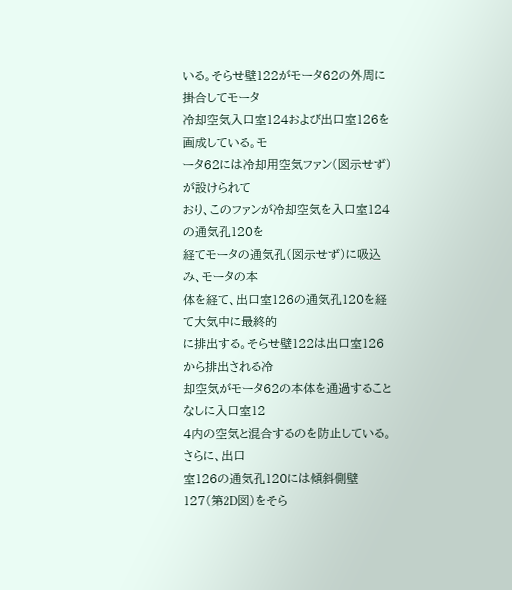いる。そらせ壁122がモータ62の外周に掛合してモータ
冷却空気入口室124および出口室126を画成している。モ
ータ62には冷却用空気ファン(図示せず)が設けられて
おり、このファンが冷却空気を入口室124の通気孔120を
経てモータの通気孔(図示せず)に吸込み、モータの本
体を経て、出口室126の通気孔120を経て大気中に最終的
に排出する。そらせ壁122は出口室126から排出される冷
却空気がモータ62の本体を通過することなしに入口室12
4内の空気と混合するのを防止している。さらに、出口
室126の通気孔120には傾斜側壁127(第2D図)をそら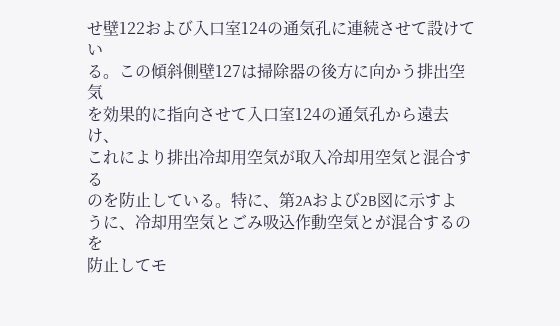せ壁122および入口室124の通気孔に連続させて設けてい
る。この傾斜側壁127は掃除器の後方に向かう排出空気
を効果的に指向させて入口室124の通気孔から遠去け、
これにより排出冷却用空気が取入冷却用空気と混合する
のを防止している。特に、第2Aおよび2B図に示すよ
うに、冷却用空気とごみ吸込作動空気とが混合するのを
防止してモ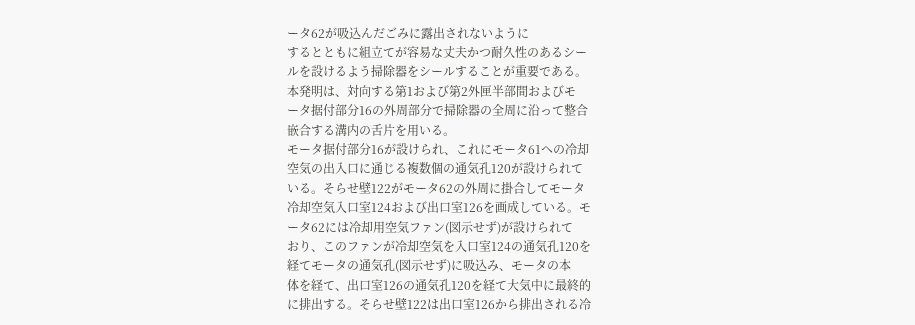ータ62が吸込んだごみに露出されないように
するとともに組立てが容易な丈夫かつ耐久性のあるシー
ルを設けるよう掃除器をシールすることが重要である。
本発明は、対向する第1および第2外匣半部間およびモ
ータ据付部分16の外周部分で掃除器の全周に沿って整合
嵌合する溝内の舌片を用いる。
モータ据付部分16が設けられ、これにモータ61への冷却
空気の出入口に通じる複数個の通気孔120が設けられて
いる。そらせ壁122がモータ62の外周に掛合してモータ
冷却空気入口室124および出口室126を画成している。モ
ータ62には冷却用空気ファン(図示せず)が設けられて
おり、このファンが冷却空気を入口室124の通気孔120を
経てモータの通気孔(図示せず)に吸込み、モータの本
体を経て、出口室126の通気孔120を経て大気中に最終的
に排出する。そらせ壁122は出口室126から排出される冷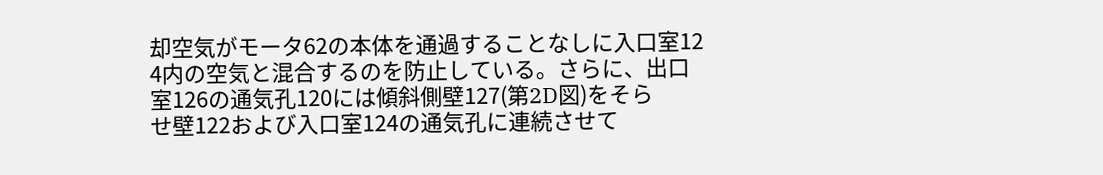却空気がモータ62の本体を通過することなしに入口室12
4内の空気と混合するのを防止している。さらに、出口
室126の通気孔120には傾斜側壁127(第2D図)をそら
せ壁122および入口室124の通気孔に連続させて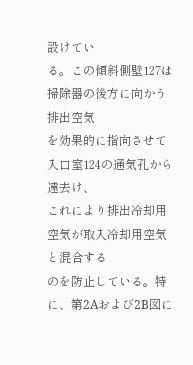設けてい
る。この傾斜側壁127は掃除器の後方に向かう排出空気
を効果的に指向させて入口室124の通気孔から遠去け、
これにより排出冷却用空気が取入冷却用空気と混合する
のを防止している。特に、第2Aおよび2B図に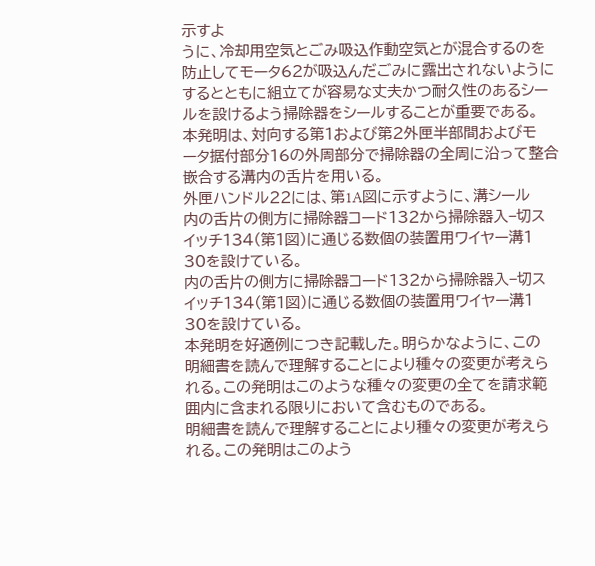示すよ
うに、冷却用空気とごみ吸込作動空気とが混合するのを
防止してモータ62が吸込んだごみに露出されないように
するとともに組立てが容易な丈夫かつ耐久性のあるシー
ルを設けるよう掃除器をシールすることが重要である。
本発明は、対向する第1および第2外匣半部間およびモ
ータ据付部分16の外周部分で掃除器の全周に沿って整合
嵌合する溝内の舌片を用いる。
外匣ハンドル22には、第1A図に示すように、溝シール
内の舌片の側方に掃除器コード132から掃除器入−切ス
イッチ134(第1図)に通じる数個の装置用ワイヤー溝1
30を設けている。
内の舌片の側方に掃除器コード132から掃除器入−切ス
イッチ134(第1図)に通じる数個の装置用ワイヤー溝1
30を設けている。
本発明を好適例につき記載した。明らかなように、この
明細書を読んで理解することにより種々の変更が考えら
れる。この発明はこのような種々の変更の全てを請求範
囲内に含まれる限りにおいて含むものである。
明細書を読んで理解することにより種々の変更が考えら
れる。この発明はこのよう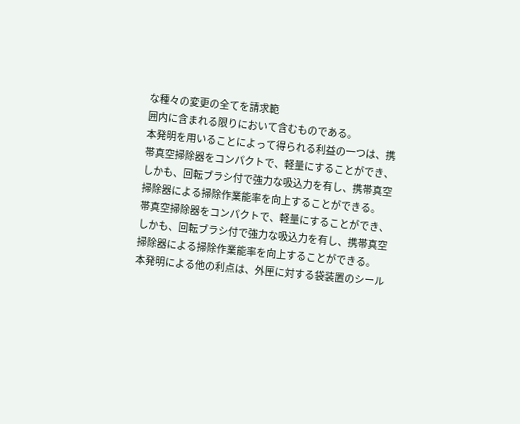な種々の変更の全てを請求範
囲内に含まれる限りにおいて含むものである。
本発明を用いることによって得られる利益の一つは、携
帯真空掃除器をコンパクトで、軽量にすることができ、
しかも、回転ブラシ付で強力な吸込力を有し、携帯真空
掃除器による掃除作業能率を向上することができる。
帯真空掃除器をコンパクトで、軽量にすることができ、
しかも、回転ブラシ付で強力な吸込力を有し、携帯真空
掃除器による掃除作業能率を向上することができる。
本発明による他の利点は、外匣に対する袋装置のシール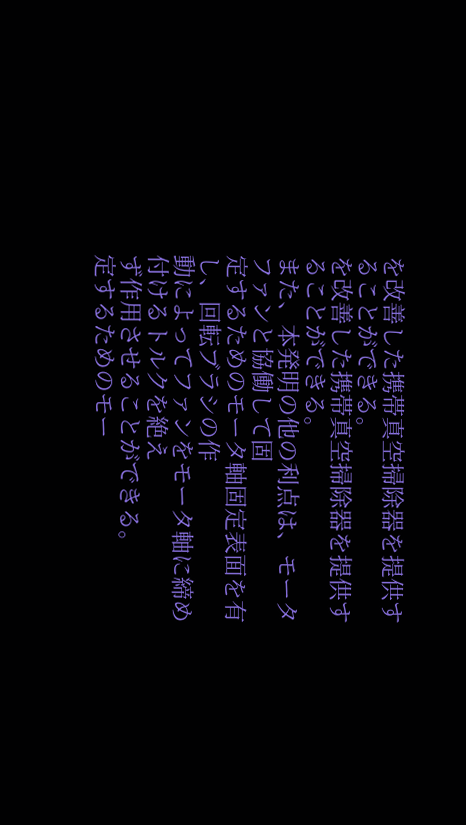を改善した携帯真空掃除器を提供することができる。
を改善した携帯真空掃除器を提供することができる。
また、本発明の他の利点は、モータファンと協働して固
定するためのモータ軸固定表面を有し、回転ブラシの作
動によってファンをモータ軸に締め付けるトルクを絶え
ず作用させることができる。
定するためのモー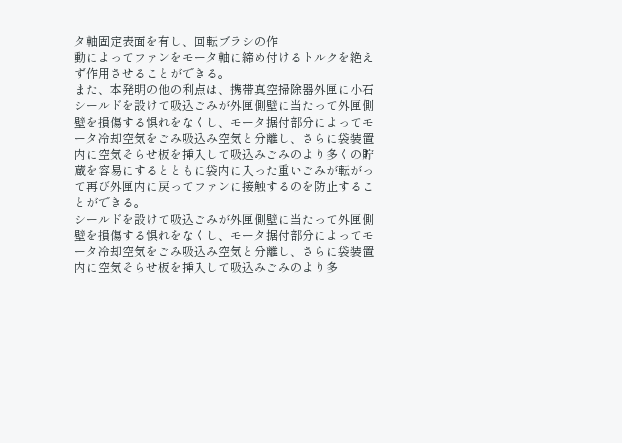タ軸固定表面を有し、回転ブラシの作
動によってファンをモータ軸に締め付けるトルクを絶え
ず作用させることができる。
また、本発明の他の利点は、携帯真空掃除器外匣に小石
シールドを設けて吸込ごみが外匣側壁に当たって外匣側
壁を損傷する惧れをなくし、モータ据付部分によってモ
ータ冷却空気をごみ吸込み空気と分離し、さらに袋装置
内に空気そらせ板を挿入して吸込みごみのより多くの貯
蔵を容易にするとともに袋内に入った重いごみが転がっ
て再び外匣内に戻ってファンに接触するのを防止するこ
とができる。
シールドを設けて吸込ごみが外匣側壁に当たって外匣側
壁を損傷する惧れをなくし、モータ据付部分によってモ
ータ冷却空気をごみ吸込み空気と分離し、さらに袋装置
内に空気そらせ板を挿入して吸込みごみのより多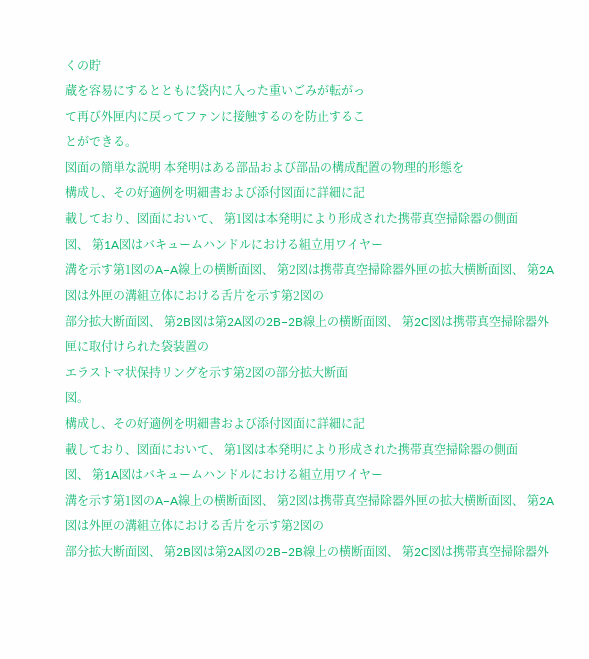くの貯
蔵を容易にするとともに袋内に入った重いごみが転がっ
て再び外匣内に戻ってファンに接触するのを防止するこ
とができる。
図面の簡単な説明 本発明はある部品および部品の構成配置の物理的形態を
構成し、その好適例を明細書および添付図面に詳細に記
載しており、図面において、 第1図は本発明により形成された携帯真空掃除器の側面
図、 第1A図はバキュームハンドルにおける組立用ワイヤー
溝を示す第1図のA−A線上の横断面図、 第2図は携帯真空掃除器外匣の拡大横断面図、 第2A図は外匣の溝組立体における舌片を示す第2図の
部分拡大断面図、 第2B図は第2A図の2B−2B線上の横断面図、 第2C図は携帯真空掃除器外匣に取付けられた袋装置の
エラストマ状保持リングを示す第2図の部分拡大断面
図。
構成し、その好適例を明細書および添付図面に詳細に記
載しており、図面において、 第1図は本発明により形成された携帯真空掃除器の側面
図、 第1A図はバキュームハンドルにおける組立用ワイヤー
溝を示す第1図のA−A線上の横断面図、 第2図は携帯真空掃除器外匣の拡大横断面図、 第2A図は外匣の溝組立体における舌片を示す第2図の
部分拡大断面図、 第2B図は第2A図の2B−2B線上の横断面図、 第2C図は携帯真空掃除器外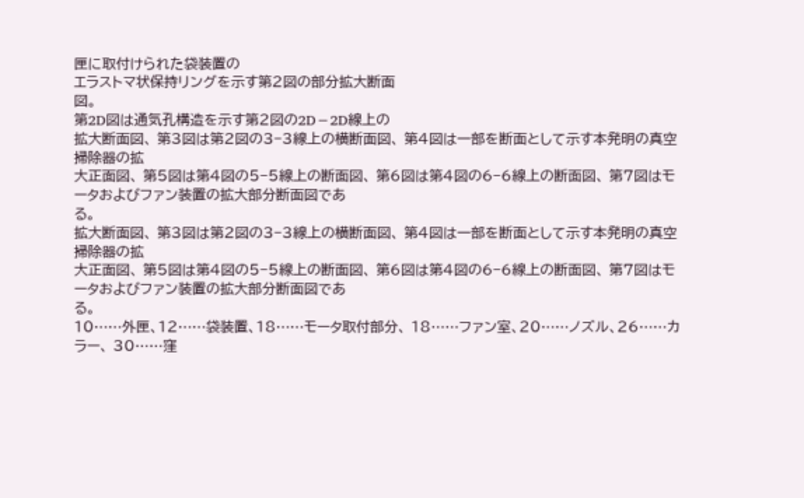匣に取付けられた袋装置の
エラストマ状保持リングを示す第2図の部分拡大断面
図。
第2D図は通気孔構造を示す第2図の2D−2D線上の
拡大断面図、 第3図は第2図の3−3線上の横断面図、 第4図は一部を断面として示す本発明の真空掃除器の拡
大正面図、 第5図は第4図の5−5線上の断面図、 第6図は第4図の6−6線上の断面図、 第7図はモータおよびファン装置の拡大部分断面図であ
る。
拡大断面図、 第3図は第2図の3−3線上の横断面図、 第4図は一部を断面として示す本発明の真空掃除器の拡
大正面図、 第5図は第4図の5−5線上の断面図、 第6図は第4図の6−6線上の断面図、 第7図はモータおよびファン装置の拡大部分断面図であ
る。
10……外匣、12……袋装置、18……モータ取付部分、 18……ファン室、20……ノズル、26……カラー、 30……窪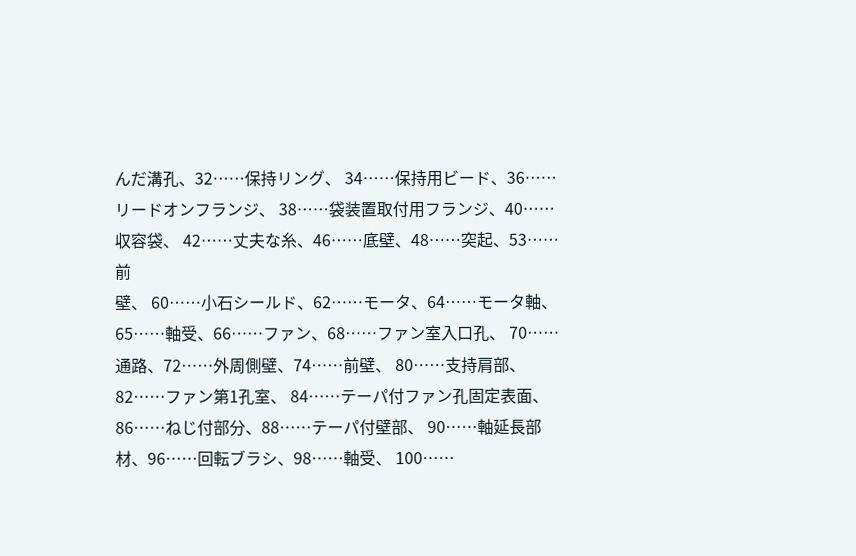んだ溝孔、32……保持リング、 34……保持用ビード、36……リードオンフランジ、 38……袋装置取付用フランジ、40……収容袋、 42……丈夫な糸、46……底壁、48……突起、53……前
壁、 60……小石シールド、62……モータ、64……モータ軸、 65……軸受、66……ファン、68……ファン室入口孔、 70……通路、72……外周側壁、74……前壁、 80……支持肩部、82……ファン第1孔室、 84……テーパ付ファン孔固定表面、 86……ねじ付部分、88……テーパ付壁部、 90……軸延長部材、96……回転ブラシ、98……軸受、 100……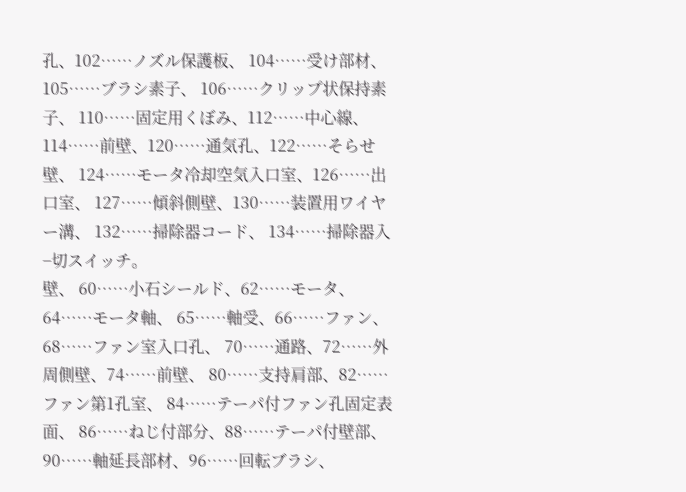孔、102……ノズル保護板、 104……受け部材、105……ブラシ素子、 106……クリップ状保持素子、 110……固定用くぼみ、112……中心線、 114……前壁、120……通気孔、122……そらせ壁、 124……モータ冷却空気入口室、126……出口室、 127……傾斜側壁、130……装置用ワイヤー溝、 132……掃除器コード、 134……掃除器入−切スイッチ。
壁、 60……小石シールド、62……モータ、64……モータ軸、 65……軸受、66……ファン、68……ファン室入口孔、 70……通路、72……外周側壁、74……前壁、 80……支持肩部、82……ファン第1孔室、 84……テーパ付ファン孔固定表面、 86……ねじ付部分、88……テーパ付壁部、 90……軸延長部材、96……回転ブラシ、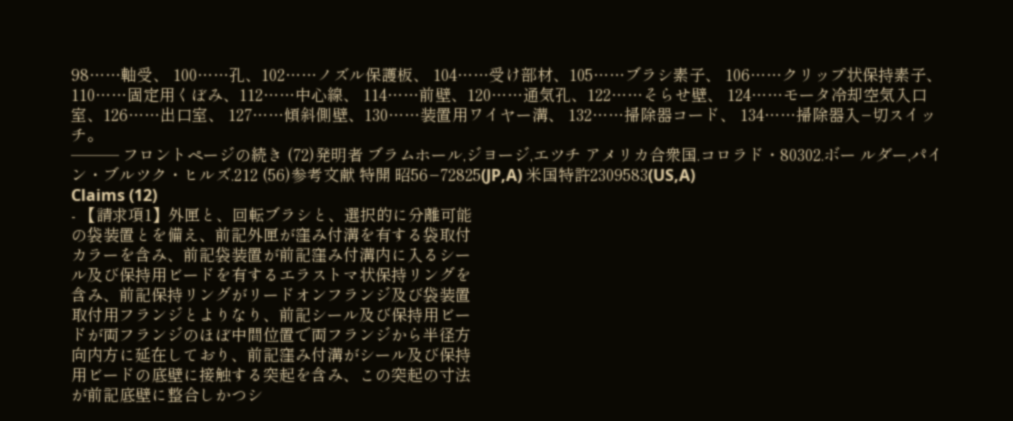98……軸受、 100……孔、102……ノズル保護板、 104……受け部材、105……ブラシ素子、 106……クリップ状保持素子、 110……固定用くぼみ、112……中心線、 114……前壁、120……通気孔、122……そらせ壁、 124……モータ冷却空気入口室、126……出口室、 127……傾斜側壁、130……装置用ワイヤー溝、 132……掃除器コード、 134……掃除器入−切スイッチ。
─── フロントページの続き (72)発明者 ブラムホール,ジヨージ,エツチ アメリカ合衆国.コロラド・80302.ボー ルダー,パイン・ブルツク・ヒルズ.212 (56)参考文献 特開 昭56−72825(JP,A) 米国特許2309583(US,A)
Claims (12)
- 【請求項1】外匣と、回転ブラシと、選択的に分離可能
の袋装置とを備え、前記外匣が窪み付溝を有する袋取付
カラーを含み、前記袋装置が前記窪み付溝内に入るシー
ル及び保持用ビードを有するエラストマ状保持リングを
含み、前記保持リングがリードオンフランジ及び袋装置
取付用フランジとよりなり、前記シール及び保持用ビー
ドが両フランジのほぼ中間位置で両フランジから半径方
向内方に延在しており、前記窪み付溝がシール及び保持
用ビードの底壁に接触する突起を含み、この突起の寸法
が前記底壁に整合しかつシ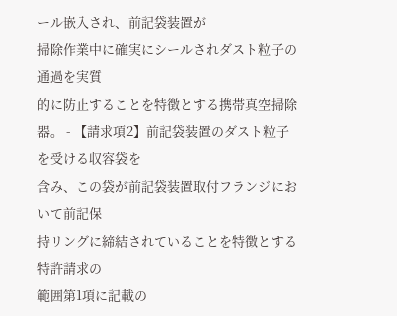ール嵌入され、前記袋装置が
掃除作業中に確実にシールされダスト粒子の通過を実質
的に防止することを特徴とする携帯真空掃除器。 - 【請求項2】前記袋装置のダスト粒子を受ける収容袋を
含み、この袋が前記袋装置取付フランジにおいて前記保
持リングに締結されていることを特徴とする特許請求の
範囲第1項に記載の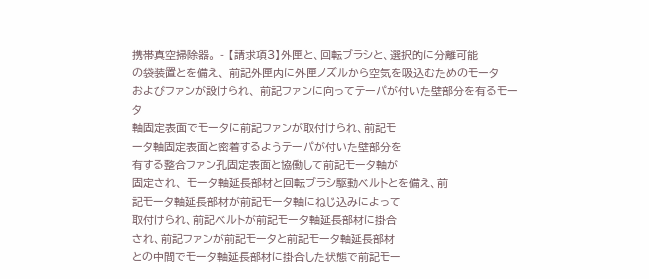携帯真空掃除器。 - 【請求項3】外匣と、回転ブラシと、選択的に分離可能
の袋装置とを備え、 前記外匣内に外匣ノズルから空気を吸込むためのモータ
およびファンが設けられ、 前記ファンに向ってテーパが付いた壁部分を有るモータ
軸固定表面でモータに前記ファンが取付けられ、前記モ
ータ軸固定表面と密着するようテーパが付いた壁部分を
有する整合ファン孔固定表面と協働して前記モータ軸が
固定され、 モータ軸延長部材と回転ブラシ駆動ベルトとを備え、前
記モータ軸延長部材が前記モータ軸にねじ込みによって
取付けられ、前記ベルトが前記モータ軸延長部材に掛合
され、前記ファンが前記モータと前記モータ軸延長部材
との中間でモータ軸延長部材に掛合した状態で前記モー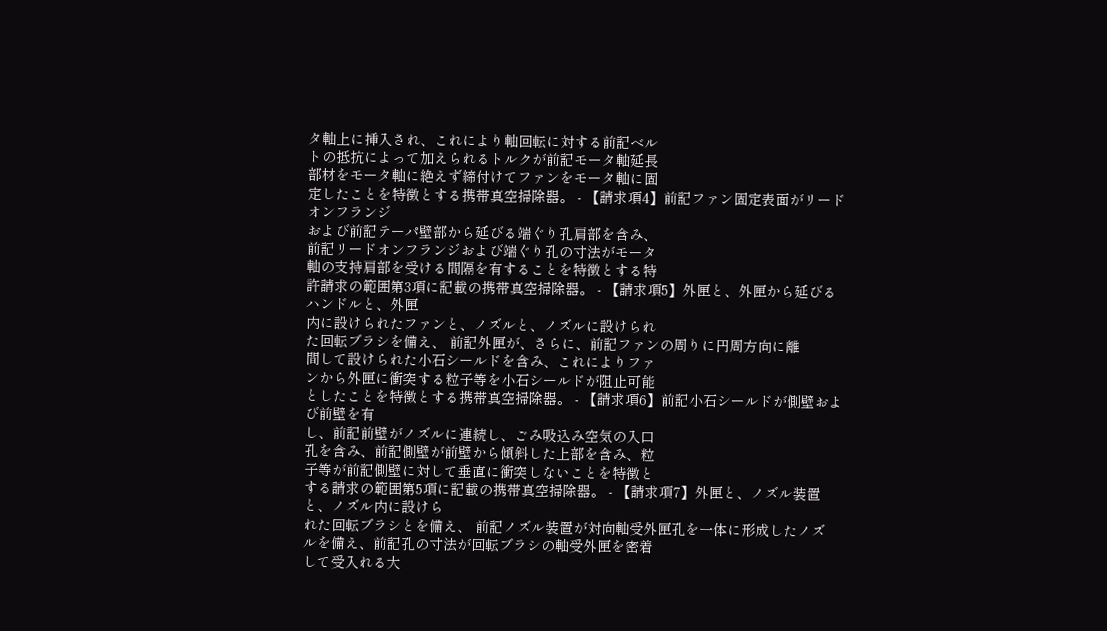タ軸上に挿入され、これにより軸回転に対する前記ベル
トの抵抗によって加えられるトルクが前記モータ軸延長
部材をモータ軸に絶えず締付けてファンをモータ軸に固
定したことを特徴とする携帯真空掃除器。 - 【請求項4】前記ファン固定表面がリードオンフランジ
および前記テーパ壁部から延びる端ぐり孔肩部を含み、
前記リードオンフランジおよび端ぐり孔の寸法がモータ
軸の支持肩部を受ける間隔を有することを特徴とする特
許請求の範囲第3項に記載の携帯真空掃除器。 - 【請求項5】外匣と、外匣から延びるハンドルと、外匣
内に設けられたファンと、ノズルと、ノズルに設けられ
た回転ブラシを備え、 前記外匣が、さらに、前記ファンの周りに円周方向に離
間して設けられた小石シールドを含み、これによりファ
ンから外匣に衝突する粒子等を小石シールドが阻止可能
としたことを特徴とする携帯真空掃除器。 - 【請求項6】前記小石シールドが側壁および前壁を有
し、前記前壁がノズルに連続し、ごみ吸込み空気の入口
孔を含み、前記側壁が前壁から傾斜した上部を含み、粒
子等が前記側壁に対して垂直に衝突しないことを特徴と
する請求の範囲第5項に記載の携帯真空掃除器。 - 【請求項7】外匣と、ノズル装置と、ノズル内に設けら
れた回転ブラシとを備え、 前記ノズル装置が対向軸受外匣孔を一体に形成したノズ
ルを備え、前記孔の寸法が回転ブラシの軸受外匣を密着
して受入れる大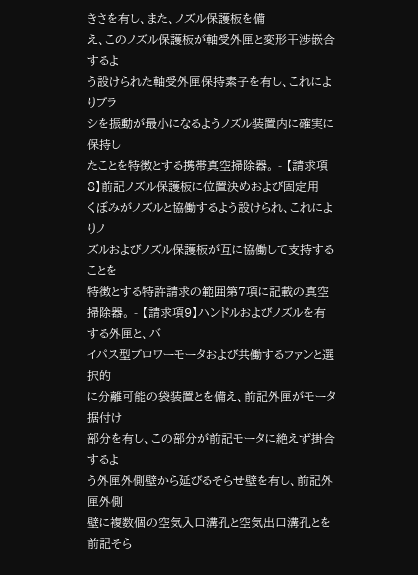きさを有し、また、ノズル保護板を備
え、このノズル保護板が軸受外匣と変形干渉嵌合するよ
う設けられた軸受外匣保持素子を有し、これによりブラ
シを振動が最小になるようノズル装置内に確実に保持し
たことを特徴とする携帯真空掃除器。 - 【請求項8】前記ノズル保護板に位置決めおよび固定用
くぼみがノズルと協働するよう設けられ、これによりノ
ズルおよびノズル保護板が互に協働して支持することを
特徴とする特許請求の範囲第7項に記載の真空掃除器。 - 【請求項9】ハンドルおよびノズルを有する外匣と、バ
イパス型ブロワーモータおよび共働するファンと選択的
に分離可能の袋装置とを備え、前記外匣がモータ据付け
部分を有し、この部分が前記モータに絶えず掛合するよ
う外匣外側壁から延びるそらせ壁を有し、前記外匣外側
壁に複数個の空気入口溝孔と空気出口溝孔とを前記そら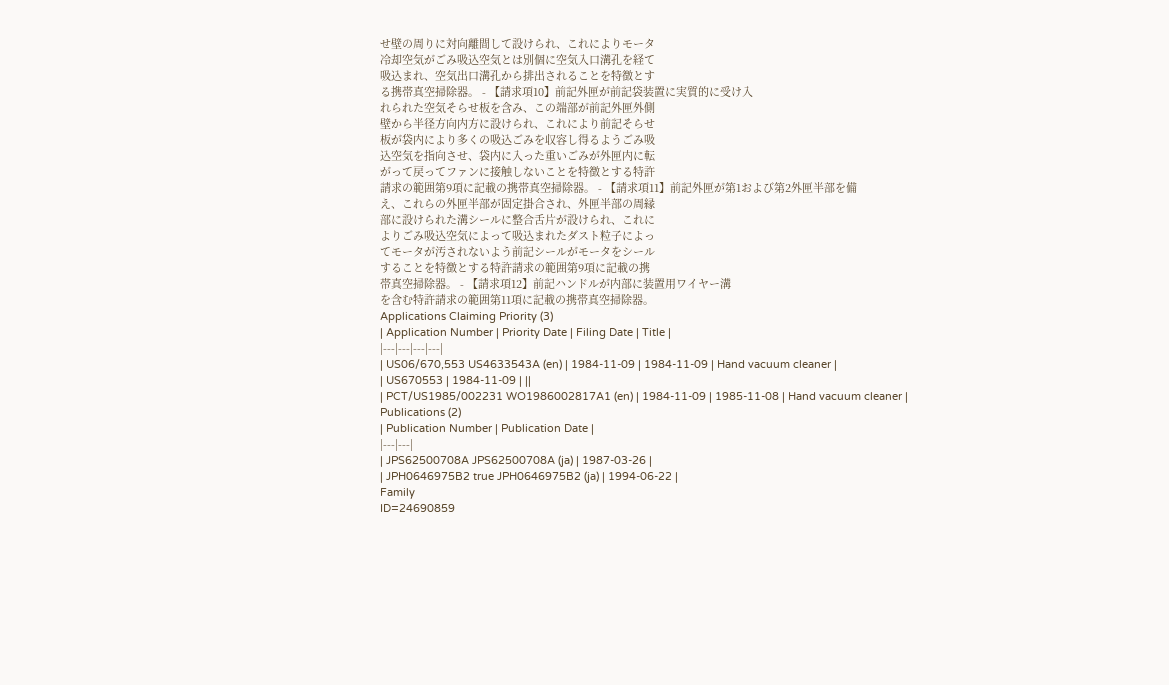せ壁の周りに対向離間して設けられ、これによりモータ
冷却空気がごみ吸込空気とは別個に空気入口溝孔を経て
吸込まれ、空気出口溝孔から排出されることを特徴とす
る携帯真空掃除器。 - 【請求項10】前記外匣が前記袋装置に実質的に受け入
れられた空気そらせ板を含み、この端部が前記外匣外側
壁から半径方向内方に設けられ、これにより前記そらせ
板が袋内により多くの吸込ごみを収容し得るようごみ吸
込空気を指向させ、袋内に入った重いごみが外匣内に転
がって戻ってファンに接触しないことを特徴とする特許
請求の範囲第9項に記載の携帯真空掃除器。 - 【請求項11】前記外匣が第1および第2外匣半部を備
え、これらの外匣半部が固定掛合され、外匣半部の周縁
部に設けられた溝シールに整合舌片が設けられ、これに
よりごみ吸込空気によって吸込まれたダスト粒子によっ
てモータが汚されないよう前記シールがモータをシール
することを特徴とする特許請求の範囲第9項に記載の携
帯真空掃除器。 - 【請求項12】前記ハンドルが内部に装置用ワイヤー溝
を含む特許請求の範囲第11項に記載の携帯真空掃除器。
Applications Claiming Priority (3)
| Application Number | Priority Date | Filing Date | Title |
|---|---|---|---|
| US06/670,553 US4633543A (en) | 1984-11-09 | 1984-11-09 | Hand vacuum cleaner |
| US670553 | 1984-11-09 | ||
| PCT/US1985/002231 WO1986002817A1 (en) | 1984-11-09 | 1985-11-08 | Hand vacuum cleaner |
Publications (2)
| Publication Number | Publication Date |
|---|---|
| JPS62500708A JPS62500708A (ja) | 1987-03-26 |
| JPH0646975B2 true JPH0646975B2 (ja) | 1994-06-22 |
Family
ID=24690859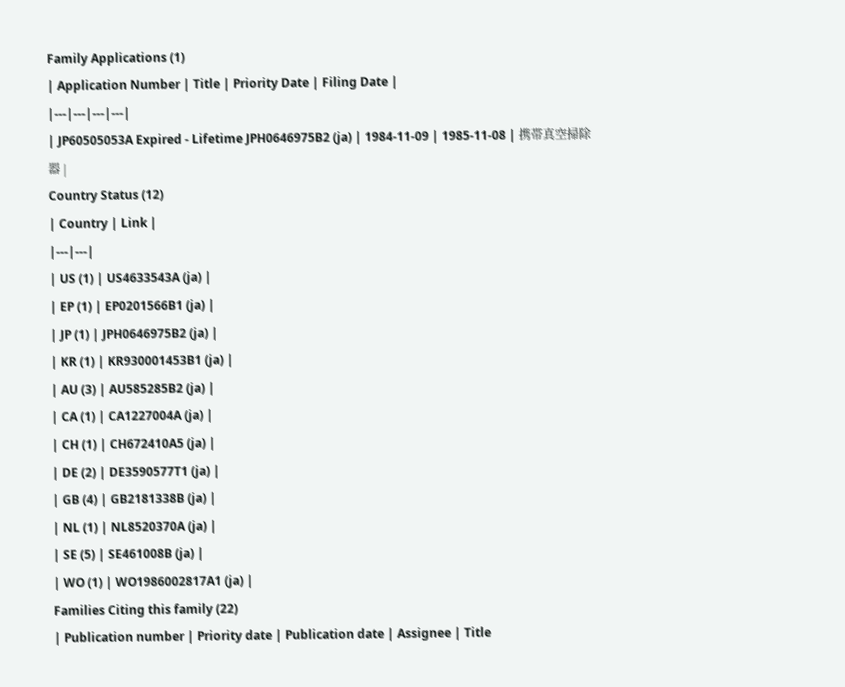Family Applications (1)
| Application Number | Title | Priority Date | Filing Date |
|---|---|---|---|
| JP60505053A Expired - Lifetime JPH0646975B2 (ja) | 1984-11-09 | 1985-11-08 | 携帯真空掃除器 |
Country Status (12)
| Country | Link |
|---|---|
| US (1) | US4633543A (ja) |
| EP (1) | EP0201566B1 (ja) |
| JP (1) | JPH0646975B2 (ja) |
| KR (1) | KR930001453B1 (ja) |
| AU (3) | AU585285B2 (ja) |
| CA (1) | CA1227004A (ja) |
| CH (1) | CH672410A5 (ja) |
| DE (2) | DE3590577T1 (ja) |
| GB (4) | GB2181338B (ja) |
| NL (1) | NL8520370A (ja) |
| SE (5) | SE461008B (ja) |
| WO (1) | WO1986002817A1 (ja) |
Families Citing this family (22)
| Publication number | Priority date | Publication date | Assignee | Title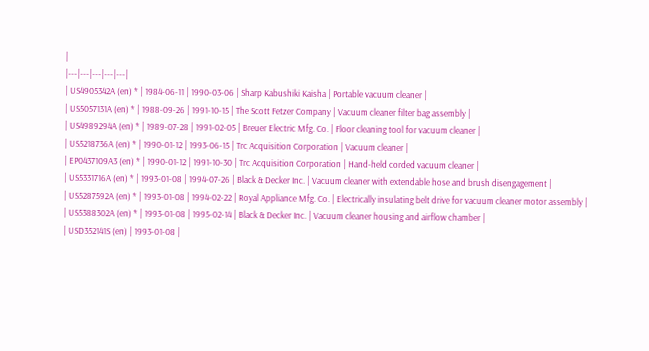|
|---|---|---|---|---|
| US4905342A (en) * | 1984-06-11 | 1990-03-06 | Sharp Kabushiki Kaisha | Portable vacuum cleaner |
| US5057131A (en) * | 1988-09-26 | 1991-10-15 | The Scott Fetzer Company | Vacuum cleaner filter bag assembly |
| US4989294A (en) * | 1989-07-28 | 1991-02-05 | Breuer Electric Mfg. Co. | Floor cleaning tool for vacuum cleaner |
| US5218736A (en) * | 1990-01-12 | 1993-06-15 | Trc Acquisition Corporation | Vacuum cleaner |
| EP0437109A3 (en) * | 1990-01-12 | 1991-10-30 | Trc Acquisition Corporation | Hand-held corded vacuum cleaner |
| US5331716A (en) * | 1993-01-08 | 1994-07-26 | Black & Decker Inc. | Vacuum cleaner with extendable hose and brush disengagement |
| US5287592A (en) * | 1993-01-08 | 1994-02-22 | Royal Appliance Mfg. Co. | Electrically insulating belt drive for vacuum cleaner motor assembly |
| US5388302A (en) * | 1993-01-08 | 1995-02-14 | Black & Decker Inc. | Vacuum cleaner housing and airflow chamber |
| USD352141S (en) | 1993-01-08 |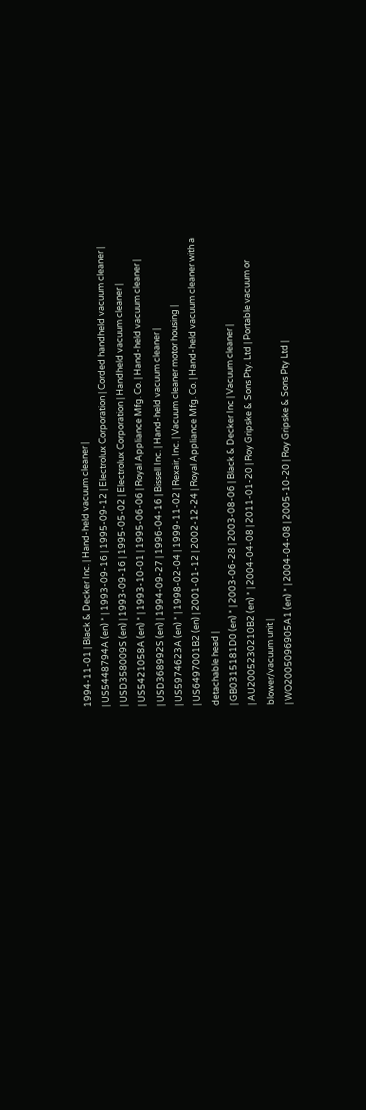1994-11-01 | Black & Decker Inc. | Hand-held vacuum cleaner |
| US5448794A (en) * | 1993-09-16 | 1995-09-12 | Electrolux Corporation | Corded handheld vacuum cleaner |
| USD358009S (en) | 1993-09-16 | 1995-05-02 | Electrolux Corporation | Handheld vacuum cleaner |
| US5421058A (en) * | 1993-10-01 | 1995-06-06 | Royal Appliance Mfg. Co. | Hand-held vacuum cleaner |
| USD368992S (en) | 1994-09-27 | 1996-04-16 | Bissell Inc. | Hand-held vacuum cleaner |
| US5974623A (en) * | 1998-02-04 | 1999-11-02 | Rexair, Inc. | Vacuum cleaner motor housing |
| US6497001B2 (en) | 2001-01-12 | 2002-12-24 | Royal Appliance Mfg. Co. | Hand-held vacuum cleaner with a detachable head |
| GB0315181D0 (en) * | 2003-06-28 | 2003-08-06 | Black & Decker Inc | Vacuum cleaner |
| AU2005230210B2 (en) * | 2004-04-08 | 2011-01-20 | Roy Gripske & Sons Pty. Ltd | Portable vacuum or blower/vacuum unit |
| WO2005096905A1 (en) * | 2004-04-08 | 2005-10-20 | Roy Gripske & Sons Pty Ltd |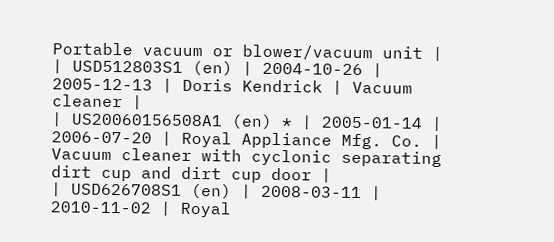Portable vacuum or blower/vacuum unit |
| USD512803S1 (en) | 2004-10-26 | 2005-12-13 | Doris Kendrick | Vacuum cleaner |
| US20060156508A1 (en) * | 2005-01-14 | 2006-07-20 | Royal Appliance Mfg. Co. | Vacuum cleaner with cyclonic separating dirt cup and dirt cup door |
| USD626708S1 (en) | 2008-03-11 | 2010-11-02 | Royal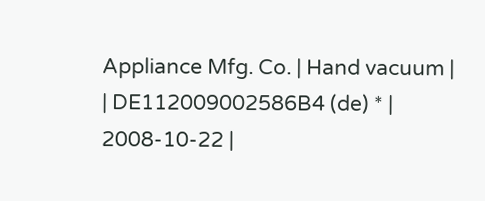Appliance Mfg. Co. | Hand vacuum |
| DE112009002586B4 (de) * | 2008-10-22 |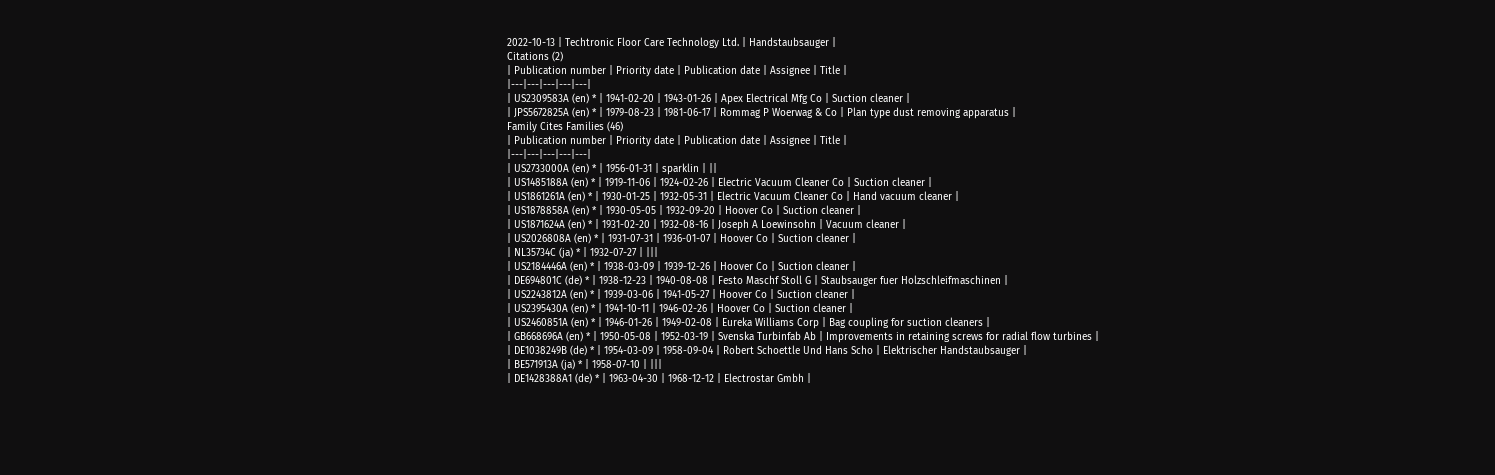2022-10-13 | Techtronic Floor Care Technology Ltd. | Handstaubsauger |
Citations (2)
| Publication number | Priority date | Publication date | Assignee | Title |
|---|---|---|---|---|
| US2309583A (en) * | 1941-02-20 | 1943-01-26 | Apex Electrical Mfg Co | Suction cleaner |
| JPS5672825A (en) * | 1979-08-23 | 1981-06-17 | Rommag P Woerwag & Co | Plan type dust removing apparatus |
Family Cites Families (46)
| Publication number | Priority date | Publication date | Assignee | Title |
|---|---|---|---|---|
| US2733000A (en) * | 1956-01-31 | sparklin | ||
| US1485188A (en) * | 1919-11-06 | 1924-02-26 | Electric Vacuum Cleaner Co | Suction cleaner |
| US1861261A (en) * | 1930-01-25 | 1932-05-31 | Electric Vacuum Cleaner Co | Hand vacuum cleaner |
| US1878858A (en) * | 1930-05-05 | 1932-09-20 | Hoover Co | Suction cleaner |
| US1871624A (en) * | 1931-02-20 | 1932-08-16 | Joseph A Loewinsohn | Vacuum cleaner |
| US2026808A (en) * | 1931-07-31 | 1936-01-07 | Hoover Co | Suction cleaner |
| NL35734C (ja) * | 1932-07-27 | |||
| US2184446A (en) * | 1938-03-09 | 1939-12-26 | Hoover Co | Suction cleaner |
| DE694801C (de) * | 1938-12-23 | 1940-08-08 | Festo Maschf Stoll G | Staubsauger fuer Holzschleifmaschinen |
| US2243812A (en) * | 1939-03-06 | 1941-05-27 | Hoover Co | Suction cleaner |
| US2395430A (en) * | 1941-10-11 | 1946-02-26 | Hoover Co | Suction cleaner |
| US2460851A (en) * | 1946-01-26 | 1949-02-08 | Eureka Williams Corp | Bag coupling for suction cleaners |
| GB668696A (en) * | 1950-05-08 | 1952-03-19 | Svenska Turbinfab Ab | Improvements in retaining screws for radial flow turbines |
| DE1038249B (de) * | 1954-03-09 | 1958-09-04 | Robert Schoettle Und Hans Scho | Elektrischer Handstaubsauger |
| BE571913A (ja) * | 1958-07-10 | |||
| DE1428388A1 (de) * | 1963-04-30 | 1968-12-12 | Electrostar Gmbh |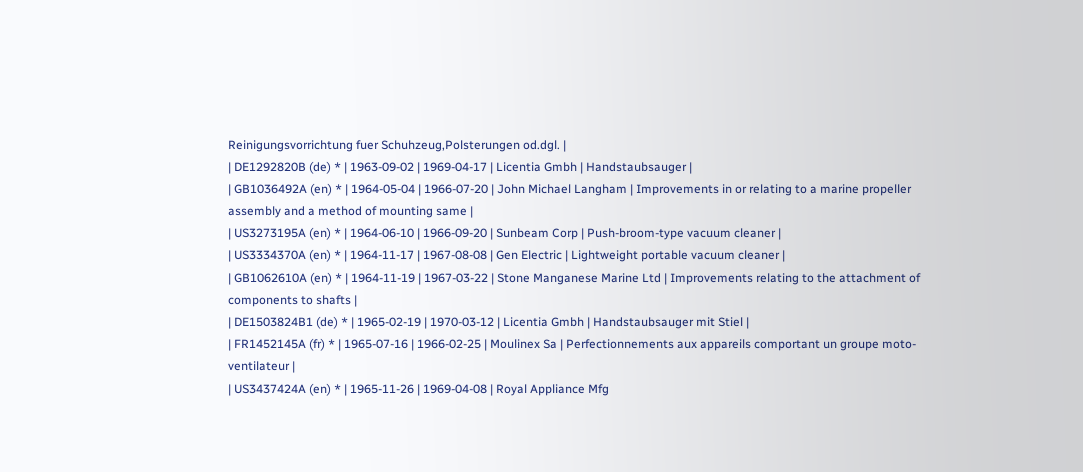Reinigungsvorrichtung fuer Schuhzeug,Polsterungen od.dgl. |
| DE1292820B (de) * | 1963-09-02 | 1969-04-17 | Licentia Gmbh | Handstaubsauger |
| GB1036492A (en) * | 1964-05-04 | 1966-07-20 | John Michael Langham | Improvements in or relating to a marine propeller assembly and a method of mounting same |
| US3273195A (en) * | 1964-06-10 | 1966-09-20 | Sunbeam Corp | Push-broom-type vacuum cleaner |
| US3334370A (en) * | 1964-11-17 | 1967-08-08 | Gen Electric | Lightweight portable vacuum cleaner |
| GB1062610A (en) * | 1964-11-19 | 1967-03-22 | Stone Manganese Marine Ltd | Improvements relating to the attachment of components to shafts |
| DE1503824B1 (de) * | 1965-02-19 | 1970-03-12 | Licentia Gmbh | Handstaubsauger mit Stiel |
| FR1452145A (fr) * | 1965-07-16 | 1966-02-25 | Moulinex Sa | Perfectionnements aux appareils comportant un groupe moto-ventilateur |
| US3437424A (en) * | 1965-11-26 | 1969-04-08 | Royal Appliance Mfg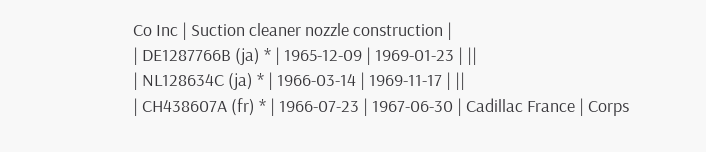Co Inc | Suction cleaner nozzle construction |
| DE1287766B (ja) * | 1965-12-09 | 1969-01-23 | ||
| NL128634C (ja) * | 1966-03-14 | 1969-11-17 | ||
| CH438607A (fr) * | 1966-07-23 | 1967-06-30 | Cadillac France | Corps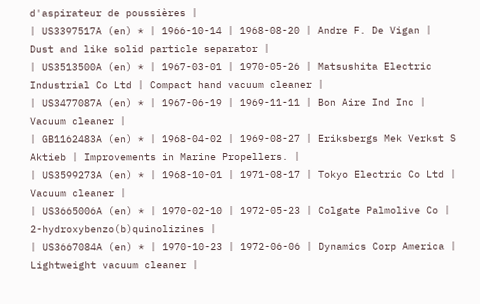d'aspirateur de poussières |
| US3397517A (en) * | 1966-10-14 | 1968-08-20 | Andre F. De Vigan | Dust and like solid particle separator |
| US3513500A (en) * | 1967-03-01 | 1970-05-26 | Matsushita Electric Industrial Co Ltd | Compact hand vacuum cleaner |
| US3477087A (en) * | 1967-06-19 | 1969-11-11 | Bon Aire Ind Inc | Vacuum cleaner |
| GB1162483A (en) * | 1968-04-02 | 1969-08-27 | Eriksbergs Mek Verkst S Aktieb | Improvements in Marine Propellers. |
| US3599273A (en) * | 1968-10-01 | 1971-08-17 | Tokyo Electric Co Ltd | Vacuum cleaner |
| US3665006A (en) * | 1970-02-10 | 1972-05-23 | Colgate Palmolive Co | 2-hydroxybenzo(b)quinolizines |
| US3667084A (en) * | 1970-10-23 | 1972-06-06 | Dynamics Corp America | Lightweight vacuum cleaner |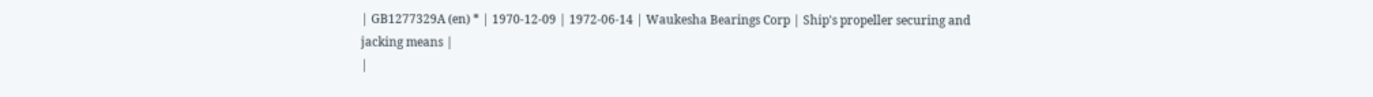| GB1277329A (en) * | 1970-12-09 | 1972-06-14 | Waukesha Bearings Corp | Ship's propeller securing and jacking means |
|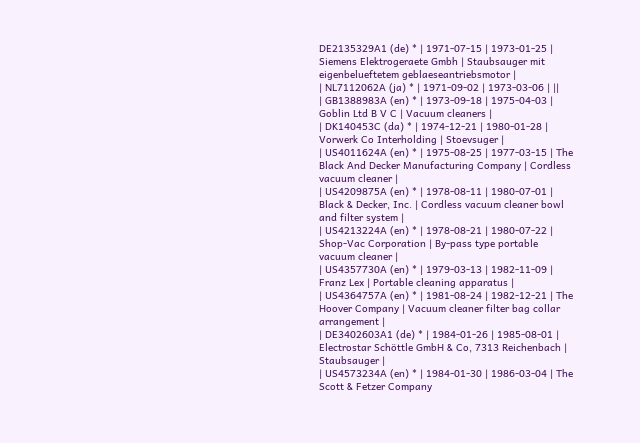DE2135329A1 (de) * | 1971-07-15 | 1973-01-25 | Siemens Elektrogeraete Gmbh | Staubsauger mit eigenbelueftetem geblaeseantriebsmotor |
| NL7112062A (ja) * | 1971-09-02 | 1973-03-06 | ||
| GB1388983A (en) * | 1973-09-18 | 1975-04-03 | Goblin Ltd B V C | Vacuum cleaners |
| DK140453C (da) * | 1974-12-21 | 1980-01-28 | Vorwerk Co Interholding | Stoevsuger |
| US4011624A (en) * | 1975-08-25 | 1977-03-15 | The Black And Decker Manufacturing Company | Cordless vacuum cleaner |
| US4209875A (en) * | 1978-08-11 | 1980-07-01 | Black & Decker, Inc. | Cordless vacuum cleaner bowl and filter system |
| US4213224A (en) * | 1978-08-21 | 1980-07-22 | Shop-Vac Corporation | By-pass type portable vacuum cleaner |
| US4357730A (en) * | 1979-03-13 | 1982-11-09 | Franz Lex | Portable cleaning apparatus |
| US4364757A (en) * | 1981-08-24 | 1982-12-21 | The Hoover Company | Vacuum cleaner filter bag collar arrangement |
| DE3402603A1 (de) * | 1984-01-26 | 1985-08-01 | Electrostar Schöttle GmbH & Co, 7313 Reichenbach | Staubsauger |
| US4573234A (en) * | 1984-01-30 | 1986-03-04 | The Scott & Fetzer Company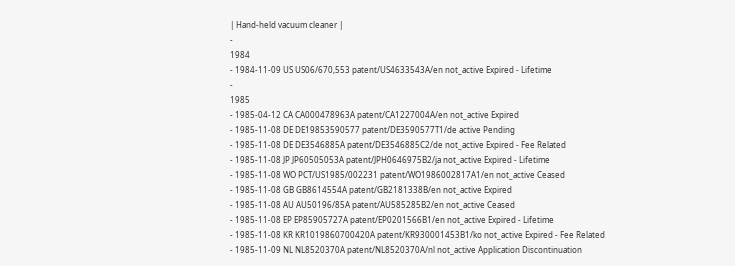| Hand-held vacuum cleaner |
-
1984
- 1984-11-09 US US06/670,553 patent/US4633543A/en not_active Expired - Lifetime
-
1985
- 1985-04-12 CA CA000478963A patent/CA1227004A/en not_active Expired
- 1985-11-08 DE DE19853590577 patent/DE3590577T1/de active Pending
- 1985-11-08 DE DE3546885A patent/DE3546885C2/de not_active Expired - Fee Related
- 1985-11-08 JP JP60505053A patent/JPH0646975B2/ja not_active Expired - Lifetime
- 1985-11-08 WO PCT/US1985/002231 patent/WO1986002817A1/en not_active Ceased
- 1985-11-08 GB GB8614554A patent/GB2181338B/en not_active Expired
- 1985-11-08 AU AU50196/85A patent/AU585285B2/en not_active Ceased
- 1985-11-08 EP EP85905727A patent/EP0201566B1/en not_active Expired - Lifetime
- 1985-11-08 KR KR1019860700420A patent/KR930001453B1/ko not_active Expired - Fee Related
- 1985-11-09 NL NL8520370A patent/NL8520370A/nl not_active Application Discontinuation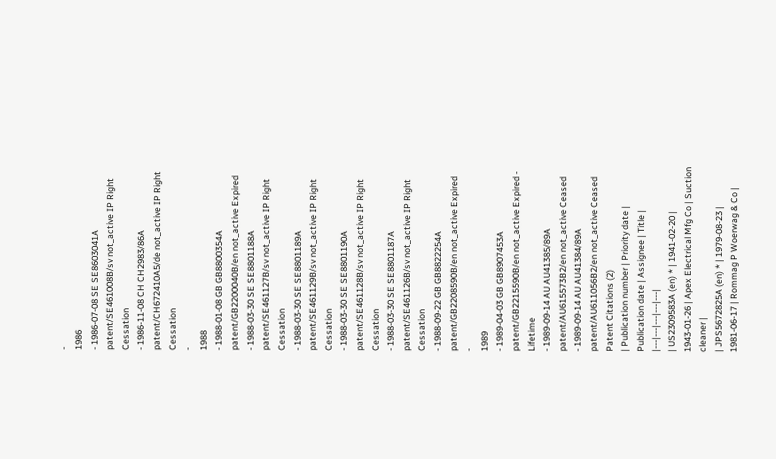-
1986
- 1986-07-08 SE SE8603041A patent/SE461008B/sv not_active IP Right Cessation
- 1986-11-08 CH CH2983/86A patent/CH672410A5/de not_active IP Right Cessation
-
1988
- 1988-01-08 GB GB8800354A patent/GB2200040B/en not_active Expired
- 1988-03-30 SE SE8801188A patent/SE461127B/sv not_active IP Right Cessation
- 1988-03-30 SE SE8801189A patent/SE461129B/sv not_active IP Right Cessation
- 1988-03-30 SE SE8801190A patent/SE461128B/sv not_active IP Right Cessation
- 1988-03-30 SE SE8801187A patent/SE461126B/sv not_active IP Right Cessation
- 1988-09-22 GB GB8822254A patent/GB2208590B/en not_active Expired
-
1989
- 1989-04-03 GB GB8907453A patent/GB2215590B/en not_active Expired - Lifetime
- 1989-09-14 AU AU41385/89A patent/AU615573B2/en not_active Ceased
- 1989-09-14 AU AU41384/89A patent/AU611056B2/en not_active Ceased
Patent Citations (2)
| Publication number | Priority date | Publication date | Assignee | Title |
|---|---|---|---|---|
| US2309583A (en) * | 1941-02-20 | 1943-01-26 | Apex Electrical Mfg Co | Suction cleaner |
| JPS5672825A (en) * | 1979-08-23 | 1981-06-17 | Rommag P Woerwag & Co |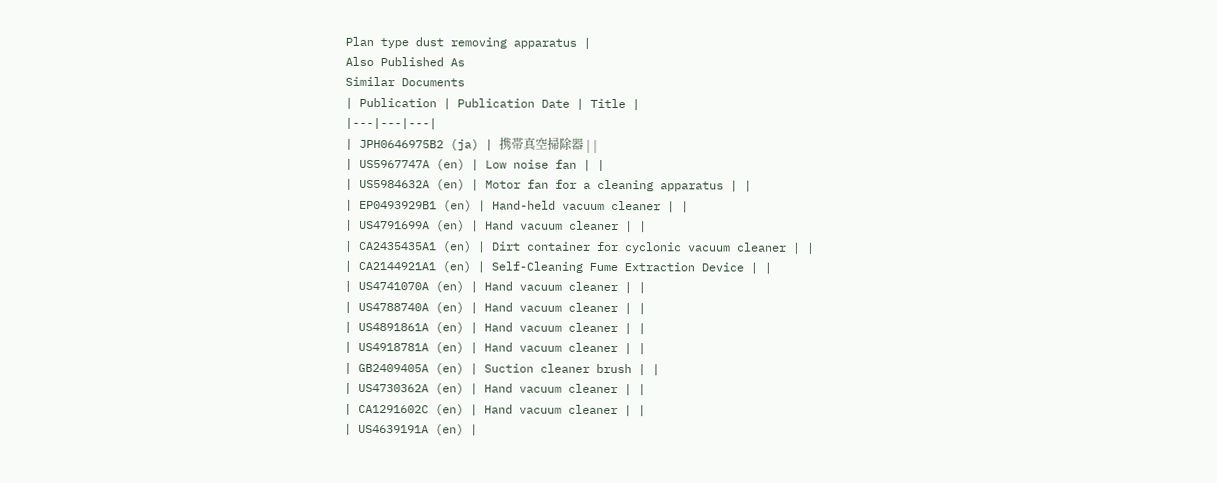Plan type dust removing apparatus |
Also Published As
Similar Documents
| Publication | Publication Date | Title |
|---|---|---|
| JPH0646975B2 (ja) | 携帯真空掃除器 | |
| US5967747A (en) | Low noise fan | |
| US5984632A (en) | Motor fan for a cleaning apparatus | |
| EP0493929B1 (en) | Hand-held vacuum cleaner | |
| US4791699A (en) | Hand vacuum cleaner | |
| CA2435435A1 (en) | Dirt container for cyclonic vacuum cleaner | |
| CA2144921A1 (en) | Self-Cleaning Fume Extraction Device | |
| US4741070A (en) | Hand vacuum cleaner | |
| US4788740A (en) | Hand vacuum cleaner | |
| US4891861A (en) | Hand vacuum cleaner | |
| US4918781A (en) | Hand vacuum cleaner | |
| GB2409405A (en) | Suction cleaner brush | |
| US4730362A (en) | Hand vacuum cleaner | |
| CA1291602C (en) | Hand vacuum cleaner | |
| US4639191A (en) |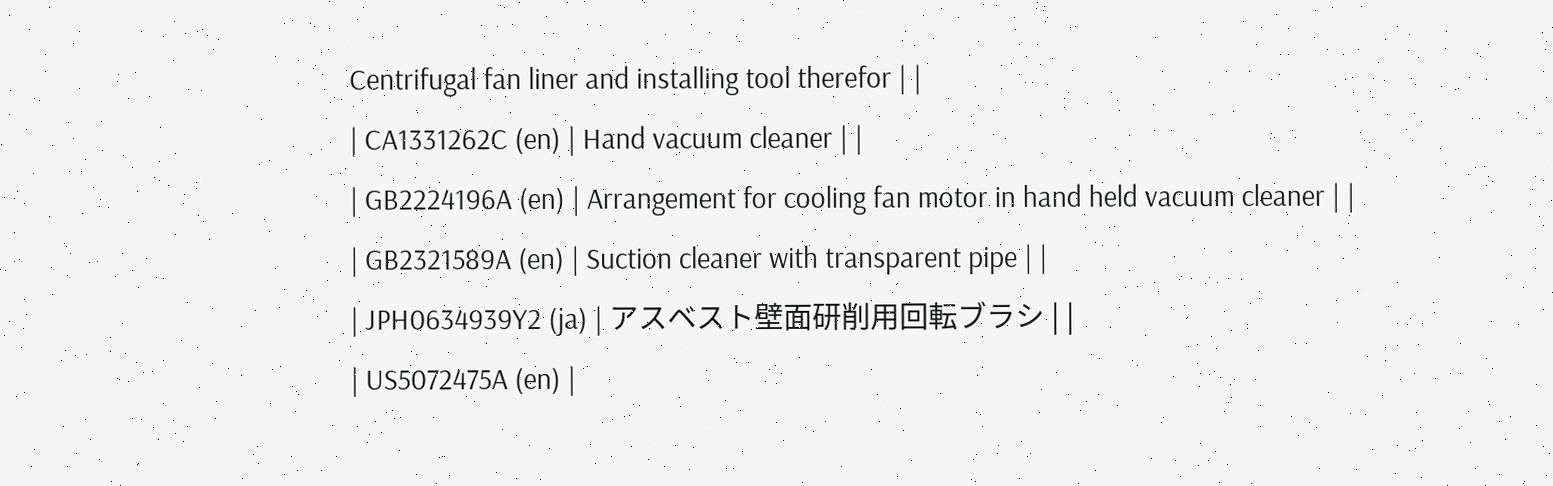Centrifugal fan liner and installing tool therefor | |
| CA1331262C (en) | Hand vacuum cleaner | |
| GB2224196A (en) | Arrangement for cooling fan motor in hand held vacuum cleaner | |
| GB2321589A (en) | Suction cleaner with transparent pipe | |
| JPH0634939Y2 (ja) | アスベスト壁面研削用回転ブラシ | |
| US5072475A (en) |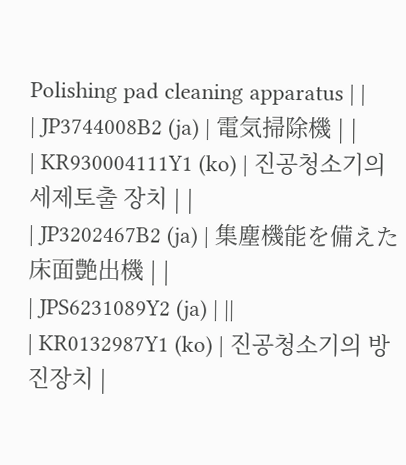Polishing pad cleaning apparatus | |
| JP3744008B2 (ja) | 電気掃除機 | |
| KR930004111Y1 (ko) | 진공청소기의 세제토출 장치 | |
| JP3202467B2 (ja) | 集塵機能を備えた床面艶出機 | |
| JPS6231089Y2 (ja) | ||
| KR0132987Y1 (ko) | 진공청소기의 방진장치 |